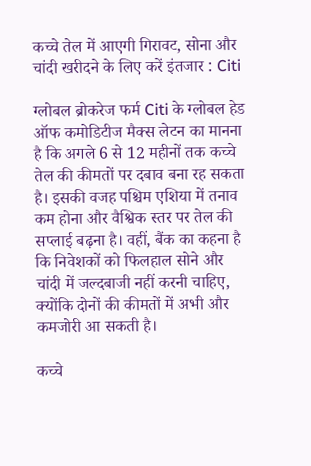कच्चे तेल में आएगी गिरावट, सोना और चांदी खरीदने के लिए करें इंतजार : Citi

ग्लोबल ब्रोकरेज फर्म Citi के ग्लोबल हेड ऑफ कमोडिटीज मैक्स लेटन का मानना है कि अगले 6 से 12 महीनों तक कच्चे तेल की कीमतों पर दबाव बना रह सकता है। इसकी वजह पश्चिम एशिया में तनाव कम होना और वैश्विक स्तर पर तेल की सप्लाई बढ़ना है। वहीं, बैंक का कहना है कि निवेशकों को फिलहाल सोने और चांदी में जल्दबाजी नहीं करनी चाहिए, क्योंकि दोनों की कीमतों में अभी और कमजोरी आ सकती है।

कच्चे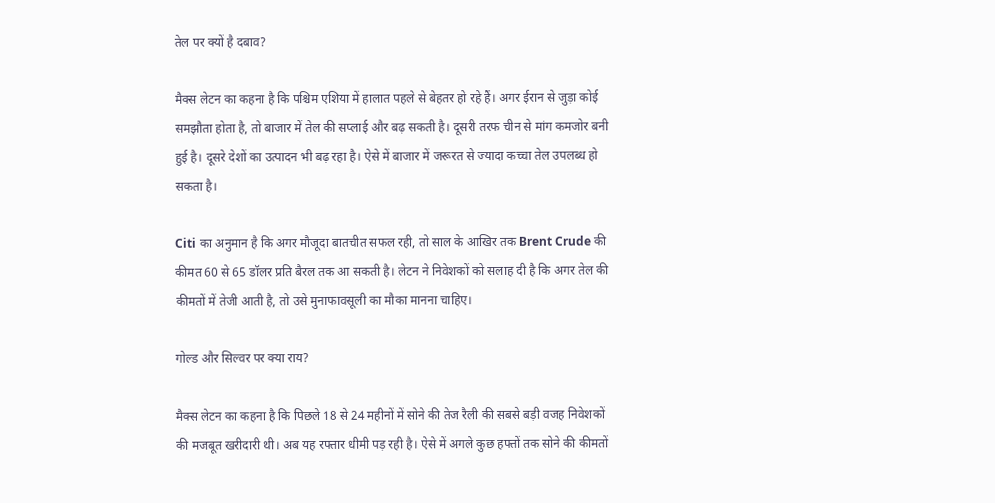तेल पर क्यों है दबाव?

मैक्स लेटन का कहना है कि पश्चिम एशिया में हालात पहले से बेहतर हो रहे हैं। अगर ईरान से जुड़ा कोई समझौता होता है, तो बाजार में तेल की सप्लाई और बढ़ सकती है। दूसरी तरफ चीन से मांग कमजोर बनी हुई है। दूसरे देशों का उत्पादन भी बढ़ रहा है। ऐसे में बाजार में जरूरत से ज्यादा कच्चा तेल उपलब्ध हो सकता है।

Citi का अनुमान है कि अगर मौजूदा बातचीत सफल रही, तो साल के आखिर तक Brent Crude की कीमत 60 से 65 डॉलर प्रति बैरल तक आ सकती है। लेटन ने निवेशकों को सलाह दी है कि अगर तेल की कीमतों में तेजी आती है, तो उसे मुनाफावसूली का मौका मानना चाहिए।

गोल्ड और सिल्वर पर क्या राय?

मैक्स लेटन का कहना है कि पिछले 18 से 24 महीनों में सोने की तेज रैली की सबसे बड़ी वजह निवेशकों की मजबूत खरीदारी थी। अब यह रफ्तार धीमी पड़ रही है। ऐसे में अगले कुछ हफ्तों तक सोने की कीमतों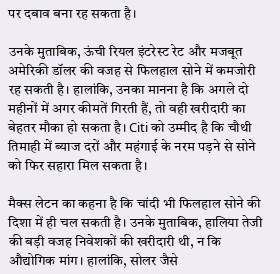पर दबाव बना रह सकता है।

उनके मुताबिक, ऊंची रियल इंटरेस्ट रेट और मजबूत अमेरिकी डॉलर की वजह से फिलहाल सोने में कमजोरी रह सकती है। हालांकि, उनका मानना है कि अगले दो महीनों में अगर कीमतें गिरती हैं, तो वही खरीदारी का बेहतर मौका हो सकता है। Citi को उम्मीद है कि चौथी तिमाही में ब्याज दरों और महंगाई के नरम पड़ने से सोने को फिर सहारा मिल सकता है।

मैक्स लेटन का कहना है कि चांदी भी फिलहाल सोने की दिशा में ही चल सकती है। उनके मुताबिक, हालिया तेजी की बड़ी वजह निवेशकों की खरीदारी थी, न कि औद्योगिक मांग। हालांकि, सोलर जैसे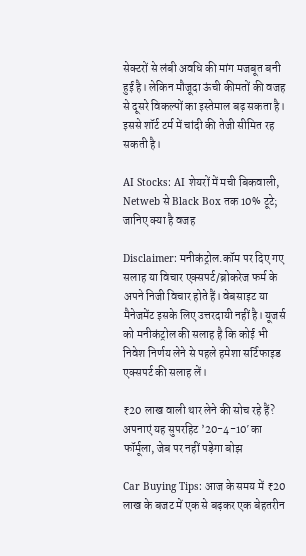सेक्टरों से लंबी अवधि की मांग मजबूत बनी हुई है। लेकिन मौजूदा ऊंची कीमतों की वजह से दूसरे विकल्पों का इस्तेमाल बढ़ सकता है। इससे शॉर्ट टर्म में चांदी की तेजी सीमित रह सकती है।

AI Stocks: AI शेयरों में मची बिकवाली, Netweb से Black Box तक 10% टूटे; जानिए क्या है वजह

Disclaimer: मनीकंट्रोल.कॉम पर दिए गए सलाह या विचार एक्सपर्ट/ब्रोकरेज फर्म के अपने निजी विचार होते हैं। वेबसाइट या मैनेजमेंट इसके लिए उत्तरदायी नहीं है। यूजर्स को मनीकंट्रोल की सलाह है कि कोई भी निवेश निर्णय लेने से पहले हमेशा सर्टिफाइड एक्सपर्ट की सलाह लें।

₹20 लाख वाली थार लेने की सोच रहे हैं? अपनाएं यह सुपरहिट ’20-4-10′ का फॉर्मूला, जेब पर नहीं पड़ेगा बोझ

Car Buying Tips: आज के समय में ₹20 लाख के बजट में एक से बढ़कर एक बेहतरीन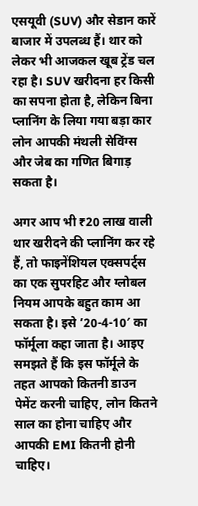एसयूवी (SUV) और सेडान कारें बाजार में उपलब्ध हैं। थार को लेकर भी आजकल खूब ट्रेंड चल रहा है। SUV खरीदना हर किसी का सपना होता है, लेकिन बिना प्लानिंग के लिया गया बड़ा कार लोन आपकी मंथली सेविंग्स और जेब का गणित बिगाड़ सकता है।

अगर आप भी ₹20 लाख वाली थार खरीदने की प्लानिंग कर रहे हैं, तो फाइनेंशियल एक्सपर्ट्स का एक सुपरहिट और ग्लोबल नियम आपके बहुत काम आ सकता है। इसे ’20-4-10′ का फॉर्मूला कहा जाता है। आइए समझते हैं कि इस फॉर्मूले के तहत आपको कितनी डाउन पेमेंट करनी चाहिए, लोन कितने साल का होना चाहिए और आपकी EMI कितनी होनी चाहिए।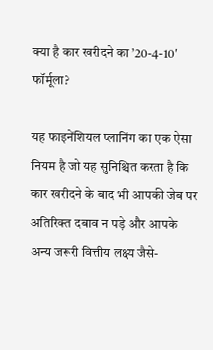क्या है कार खरीदने का ’20-4-10′ फॉर्मूला?

यह फाइनेंशियल प्लानिंग का एक ऐसा नियम है जो यह सुनिश्चित करता है कि कार खरीदने के बाद भी आपकी जेब पर अतिरिक्त दबाव न पड़े और आपके अन्य जरूरी वित्तीय लक्ष्य जैसे-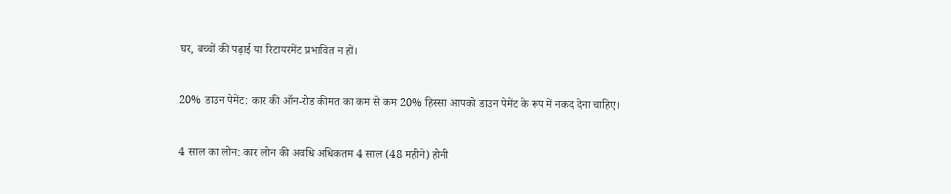घर, बच्चों की पढ़ाई या रिटायरमेंट प्रभावित न हों।

20% डाउन पेमेंट: कार की ऑन-रोड कीमत का कम से कम 20% हिस्सा आपको डाउन पेमेंट के रूप में नकद देना चाहिए।

4 साल का लोन: कार लोन की अवधि अधिकतम 4 साल (48 महीने) होनी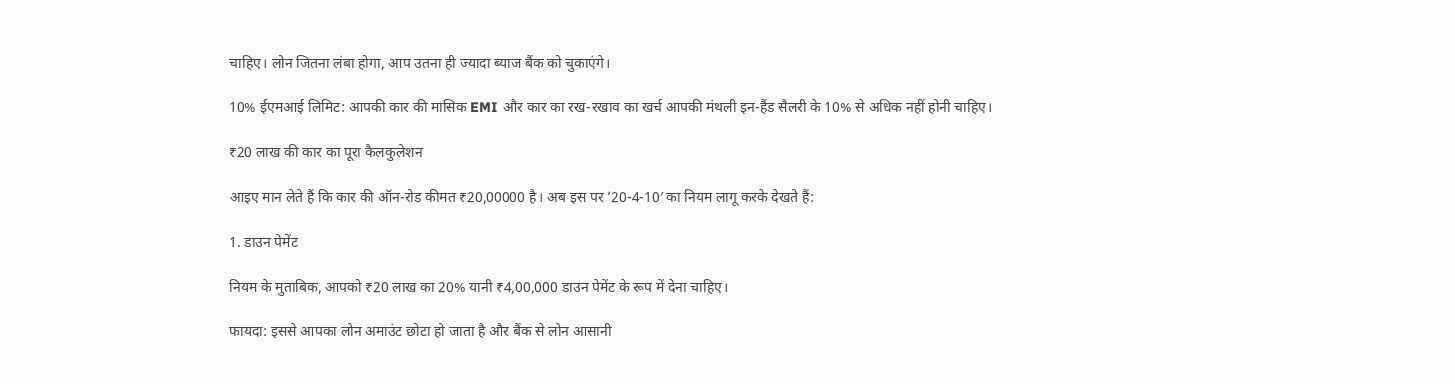चाहिए। लोन जितना लंबा होगा, आप उतना ही ज्यादा ब्याज बैंक को चुकाएंगे।

10% ईएमआई लिमिट: आपकी कार की मासिक EMI और कार का रख-रखाव का खर्च आपकी मंथली इन-हैंड सैलरी के 10% से अधिक नहीं होनी चाहिए।

₹20 लाख की कार का पूरा कैलकुलेशन

आइए मान लेते हैं कि कार की ऑन-रोड कीमत ₹20,00000 है। अब इस पर ’20-4-10′ का नियम लागू करके देखते हैं:

1. डाउन पेमेंट

नियम के मुताबिक, आपको ₹20 लाख का 20% यानी ₹4,00,000 डाउन पेमेंट के रूप में देना चाहिए।

फायदा: इससे आपका लोन अमाउंट छोटा हो जाता है और बैंक से लोन आसानी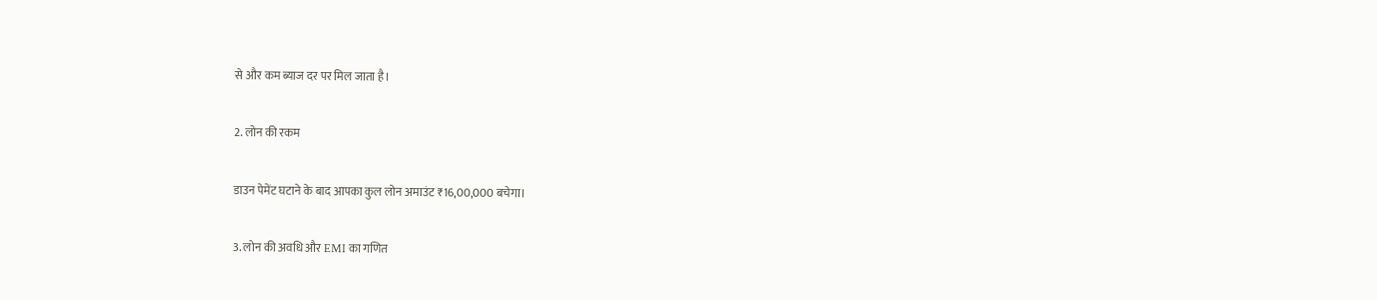से और कम ब्याज दर पर मिल जाता है।

2. लोन की रकम

डाउन पेमेंट घटाने के बाद आपका कुल लोन अमाउंट ₹16,00,000 बचेगा।

3. लोन की अवधि और EMI का गणित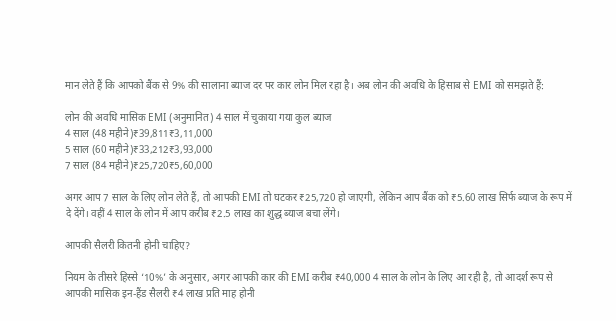मान लेते हैं कि आपको बैंक से 9% की सालाना ब्याज दर पर कार लोन मिल रहा है। अब लोन की अवधि के हिसाब से EMI को समझते हैं:

लोन की अवधि मासिक EMI (अनुमानित) 4 साल में चुकाया गया कुल ब्याज
4 साल (48 महीने)₹39,811₹3,11,000
5 साल (60 महीने)₹33,212₹3,93,000
7 साल (84 महीने)₹25,720₹5,60,000

अगर आप 7 साल के लिए लोन लेते हैं, तो आपकी EMI तो घटकर ₹25,720 हो जाएगी, लेकिन आप बैंक को ₹5.60 लाख सिर्फ ब्याज के रूप में दे देंगे। वहीं 4 साल के लोन में आप करीब ₹2.5 लाख का शुद्ध ब्याज बचा लेंगे।

आपकी सैलरी कितनी होनी चाहिए?

नियम के तीसरे हिस्से ‘10%’ के अनुसार, अगर आपकी कार की EMI करीब ₹40,000 4 साल के लोन के लिए आ रही है, तो आदर्श रूप से आपकी मासिक इन-हैंड सैलरी ₹4 लाख प्रति माह होनी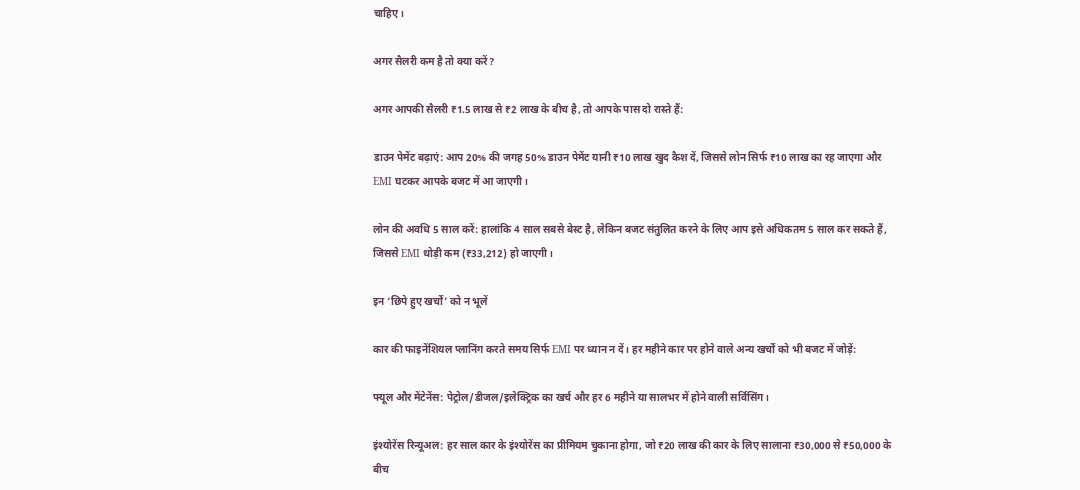चाहिए।

अगर सैलरी कम है तो क्या करें?

अगर आपकी सैलरी ₹1.5 लाख से ₹2 लाख के बीच है, तो आपके पास दो रास्ते हैं:

डाउन पेमेंट बढ़ाएं: आप 20% की जगह 50% डाउन पेमेंट यानी ₹10 लाख खुद कैश दें, जिससे लोन सिर्फ ₹10 लाख का रह जाएगा और EMI घटकर आपके बजट में आ जाएगी।

लोन की अवधि 5 साल करें: हालांकि 4 साल सबसे बेस्ट है, लेकिन बजट संतुलित करने के लिए आप इसे अधिकतम 5 साल कर सकते हैं, जिससे EMI थोड़ी कम (₹33,212) हो जाएगी।

इन ‘छिपे हुए खर्चों’ को न भूलें

कार की फाइनेंशियल प्लानिंग करते समय सिर्फ EMI पर ध्यान न दें। हर महीने कार पर होने वाले अन्य खर्चों को भी बजट में जोड़ें:

फ्यूल और मेंटेनेंस: पेट्रोल/डीजल/इलेक्ट्रिक का खर्च और हर 6 महीने या सालभर में होने वाली सर्विसिंग।

इंश्योरेंस रिन्यूअल: हर साल कार के इंश्योरेंस का प्रीमियम चुकाना होगा, जो ₹20 लाख की कार के लिए सालाना ₹30,000 से ₹50,000 के बीच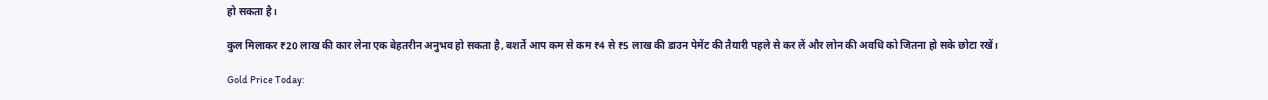हो सकता है।

कुल मिलाकर ₹20 लाख की कार लेना एक बेहतरीन अनुभव हो सकता है, बशर्ते आप कम से कम ₹4 से ₹5 लाख की डाउन पेमेंट की तैयारी पहले से कर लें और लोन की अवधि को जितना हो सके छोटा रखें।

Gold Price Today: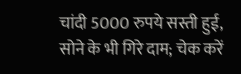चांदी 5000 रुपये सस्ती हुई, सोने के भी गिरे दाम; चेक करें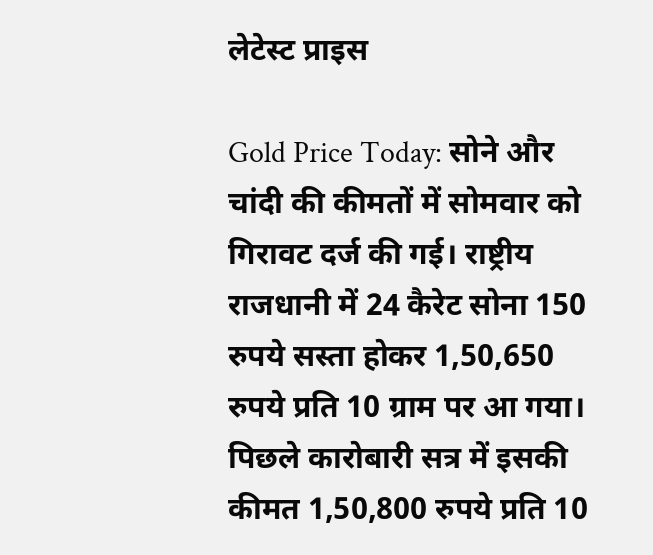लेटेस्ट प्राइस

Gold Price Today: सोने और चांदी की कीमतों में सोमवार को गिरावट दर्ज की गई। राष्ट्रीय राजधानी में 24 कैरेट सोना 150 रुपये सस्ता होकर 1,50,650 रुपये प्रति 10 ग्राम पर आ गया। पिछले कारोबारी सत्र में इसकी कीमत 1,50,800 रुपये प्रति 10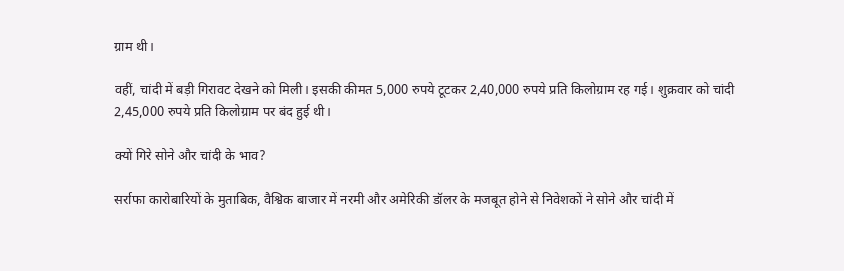ग्राम थी।

वहीं, चांदी में बड़ी गिरावट देखने को मिली। इसकी कीमत 5,000 रुपये टूटकर 2,40,000 रुपये प्रति किलोग्राम रह गई। शुक्रवार को चांदी 2,45,000 रुपये प्रति किलोग्राम पर बंद हुई थी।

क्यों गिरे सोने और चांदी के भाव?

सर्राफा कारोबारियों के मुताबिक, वैश्विक बाजार में नरमी और अमेरिकी डॉलर के मजबूत होने से निवेशकों ने सोने और चांदी में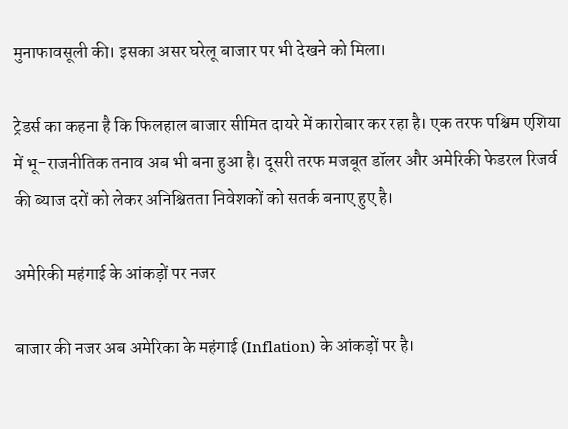मुनाफावसूली की। इसका असर घरेलू बाजार पर भी देखने को मिला।

ट्रेडर्स का कहना है कि फिलहाल बाजार सीमित दायरे में कारोबार कर रहा है। एक तरफ पश्चिम एशिया में भू-राजनीतिक तनाव अब भी बना हुआ है। दूसरी तरफ मजबूत डॉलर और अमेरिकी फेडरल रिजर्व की ब्याज दरों को लेकर अनिश्चितता निवेशकों को सतर्क बनाए हुए है।

अमेरिकी महंगाई के आंकड़ों पर नजर

बाजार की नजर अब अमेरिका के महंगाई (Inflation) के आंकड़ों पर है।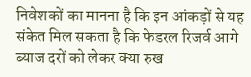निवेशकों का मानना है कि इन आंकड़ों से यह संकेत मिल सकता है कि फेडरल रिजर्व आगे ब्याज दरों को लेकर क्या रुख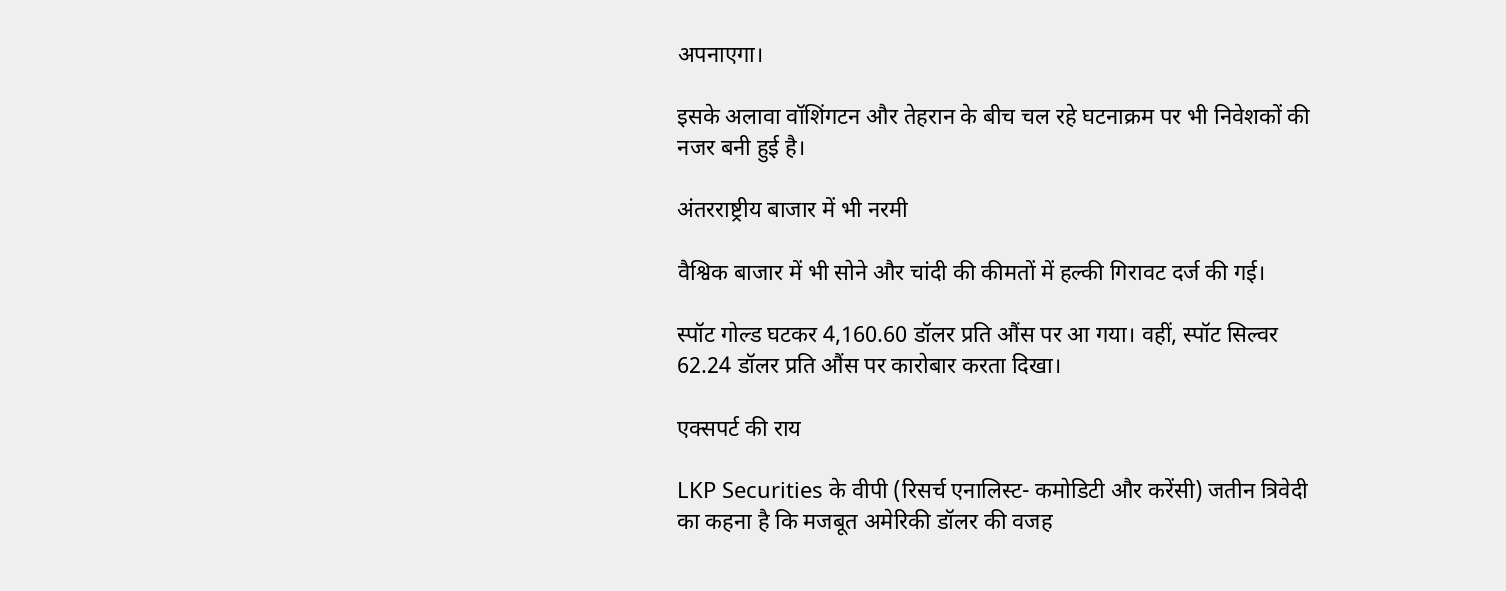अपनाएगा।

इसके अलावा वॉशिंगटन और तेहरान के बीच चल रहे घटनाक्रम पर भी निवेशकों की नजर बनी हुई है।

अंतरराष्ट्रीय बाजार में भी नरमी

वैश्विक बाजार में भी सोने और चांदी की कीमतों में हल्की गिरावट दर्ज की गई।

स्पॉट गोल्ड घटकर 4,160.60 डॉलर प्रति औंस पर आ गया। वहीं, स्पॉट सिल्वर 62.24 डॉलर प्रति औंस पर कारोबार करता दिखा।

एक्सपर्ट की राय

LKP Securities के वीपी (रिसर्च एनालिस्ट- कमोडिटी और करेंसी) जतीन त्रिवेदी का कहना है कि मजबूत अमेरिकी डॉलर की वजह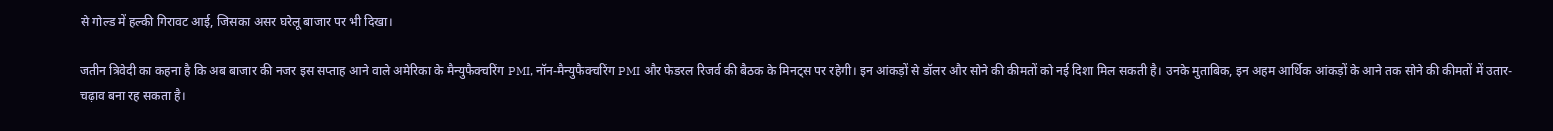से गोल्ड में हल्की गिरावट आई, जिसका असर घरेलू बाजार पर भी दिखा।

जतीन त्रिवेदी का कहना है कि अब बाजार की नजर इस सप्ताह आने वाले अमेरिका के मैन्युफैक्चरिंग PMI, नॉन-मैन्युफैक्चरिंग PMI और फेडरल रिजर्व की बैठक के मिनट्स पर रहेगी। इन आंकड़ों से डॉलर और सोने की कीमतों को नई दिशा मिल सकती है। उनके मुताबिक, इन अहम आर्थिक आंकड़ों के आने तक सोने की कीमतों में उतार-चढ़ाव बना रह सकता है।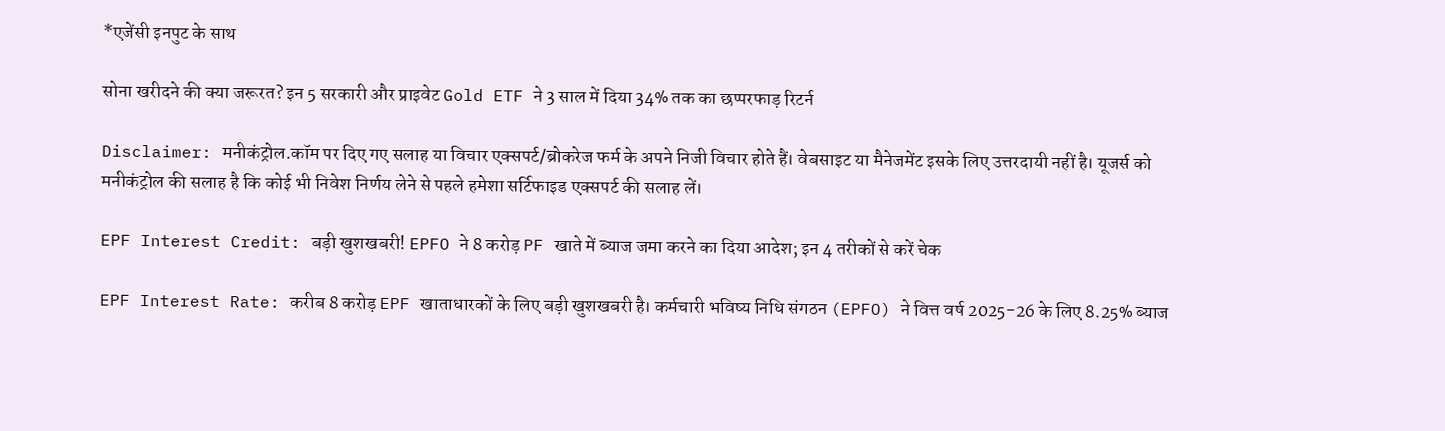*एजेंसी इनपुट के साथ

सोना खरीदने की क्या जरूरत? इन 5 सरकारी और प्राइवेट Gold ETF ने 3 साल में दिया 34% तक का छप्परफाड़ रिटर्न

Disclaimer: मनीकंट्रोल.कॉम पर दिए गए सलाह या विचार एक्सपर्ट/ब्रोकरेज फर्म के अपने निजी विचार होते हैं। वेबसाइट या मैनेजमेंट इसके लिए उत्तरदायी नहीं है। यूजर्स को मनीकंट्रोल की सलाह है कि कोई भी निवेश निर्णय लेने से पहले हमेशा सर्टिफाइड एक्सपर्ट की सलाह लें।

EPF Interest Credit: बड़ी खुशखबरी! EPFO ने 8 करोड़ PF खाते में ब्याज जमा करने का दिया आदेश; इन 4 तरीकों से करें चेक

EPF Interest Rate: करीब 8 करोड़ EPF खाताधारकों के लिए बड़ी खुशखबरी है। कर्मचारी भविष्य निधि संगठन (EPFO) ने वित्त वर्ष 2025-26 के लिए 8.25% ब्याज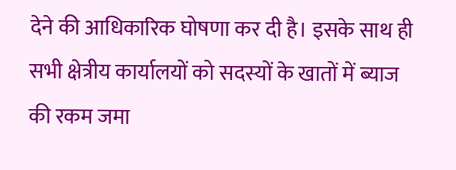देने की आधिकारिक घोषणा कर दी है। इसके साथ ही सभी क्षेत्रीय कार्यालयों को सदस्यों के खातों में ब्याज की रकम जमा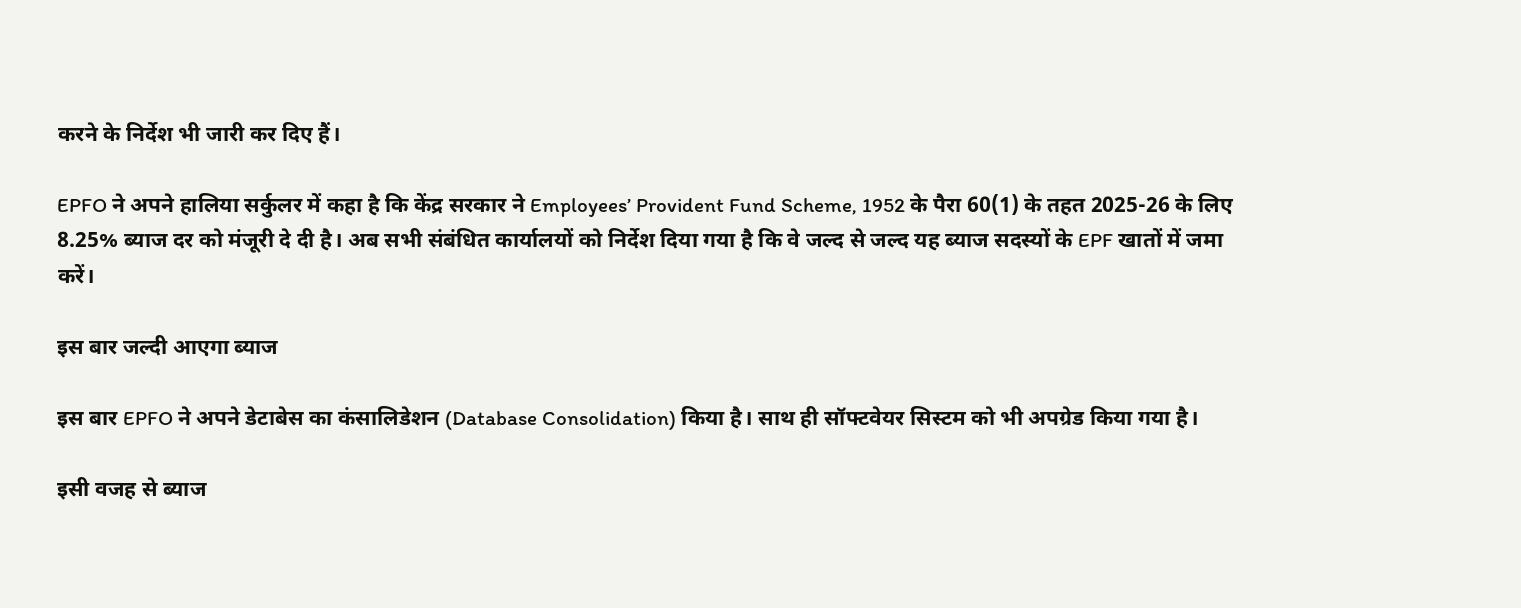करने के निर्देश भी जारी कर दिए हैं।

EPFO ने अपने हालिया सर्कुलर में कहा है कि केंद्र सरकार ने Employees’ Provident Fund Scheme, 1952 के पैरा 60(1) के तहत 2025-26 के लिए 8.25% ब्याज दर को मंजूरी दे दी है। अब सभी संबंधित कार्यालयों को निर्देश दिया गया है कि वे जल्द से जल्द यह ब्याज सदस्यों के EPF खातों में जमा करें।

इस बार जल्दी आएगा ब्याज

इस बार EPFO ने अपने डेटाबेस का कंसालिडेशन (Database Consolidation) किया है। साथ ही सॉफ्टवेयर सिस्टम को भी अपग्रेड किया गया है।

इसी वजह से ब्याज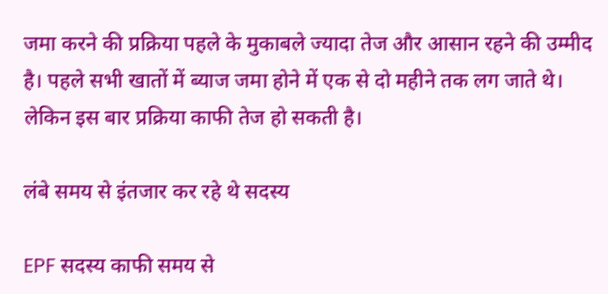जमा करने की प्रक्रिया पहले के मुकाबले ज्यादा तेज और आसान रहने की उम्मीद है। पहले सभी खातों में ब्याज जमा होने में एक से दो महीने तक लग जाते थे। लेकिन इस बार प्रक्रिया काफी तेज हो सकती है।

लंबे समय से इंतजार कर रहे थे सदस्य

EPF सदस्य काफी समय से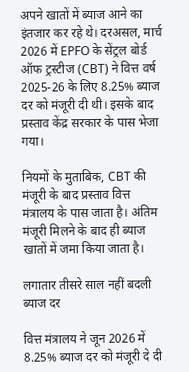अपने खातों में ब्याज आने का इंतजार कर रहे थे। दरअसल, मार्च 2026 में EPFO के सेंट्रल बोर्ड ऑफ ट्रस्टीज (CBT) ने वित्त वर्ष 2025-26 के लिए 8.25% ब्याज दर को मंजूरी दी थी। इसके बाद प्रस्ताव केंद्र सरकार के पास भेजा गया।

नियमों के मुताबिक, CBT की मंजूरी के बाद प्रस्ताव वित्त मंत्रालय के पास जाता है। अंतिम मंजूरी मिलने के बाद ही ब्याज खातों में जमा किया जाता है।

लगातार तीसरे साल नहीं बदली ब्याज दर

वित्त मंत्रालय ने जून 2026 में 8.25% ब्याज दर को मंजूरी दे दी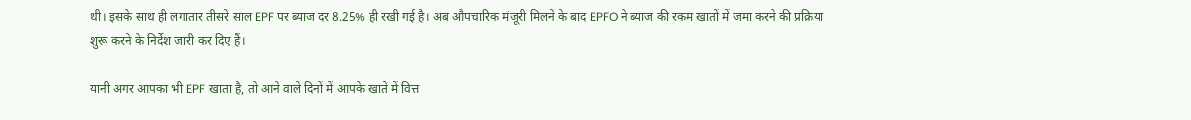थी। इसके साथ ही लगातार तीसरे साल EPF पर ब्याज दर 8.25% ही रखी गई है। अब औपचारिक मंजूरी मिलने के बाद EPFO ने ब्याज की रकम खातों में जमा करने की प्रक्रिया शुरू करने के निर्देश जारी कर दिए हैं।

यानी अगर आपका भी EPF खाता है, तो आने वाले दिनों में आपके खाते में वित्त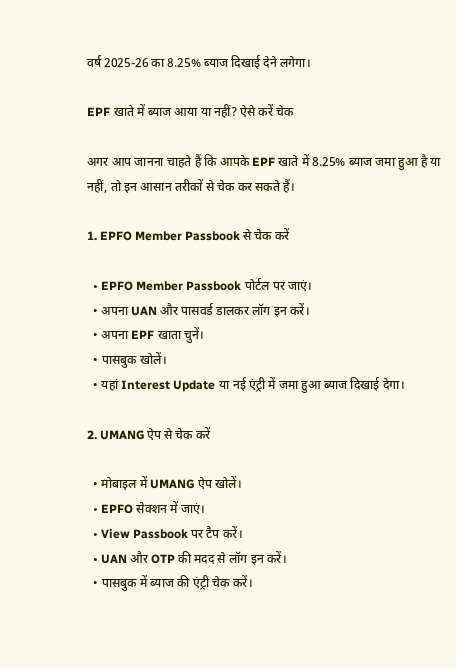वर्ष 2025-26 का 8.25% ब्याज दिखाई देने लगेगा।

EPF खाते में ब्याज आया या नहीं? ऐसे करें चेक

अगर आप जानना चाहते हैं कि आपके EPF खाते में 8.25% ब्याज जमा हुआ है या नहीं, तो इन आसान तरीकों से चेक कर सकते हैं।

1. EPFO Member Passbook से चेक करें

  • EPFO Member Passbook पोर्टल पर जाएं।
  • अपना UAN और पासवर्ड डालकर लॉग इन करें।
  • अपना EPF खाता चुनें।
  • पासबुक खोलें।
  • यहां Interest Update या नई एंट्री में जमा हुआ ब्याज दिखाई देगा।

2. UMANG ऐप से चेक करें

  • मोबाइल में UMANG ऐप खोलें।
  • EPFO सेक्शन में जाएं।
  • View Passbook पर टैप करें।
  • UAN और OTP की मदद से लॉग इन करें।
  • पासबुक में ब्याज की एंट्री चेक करें।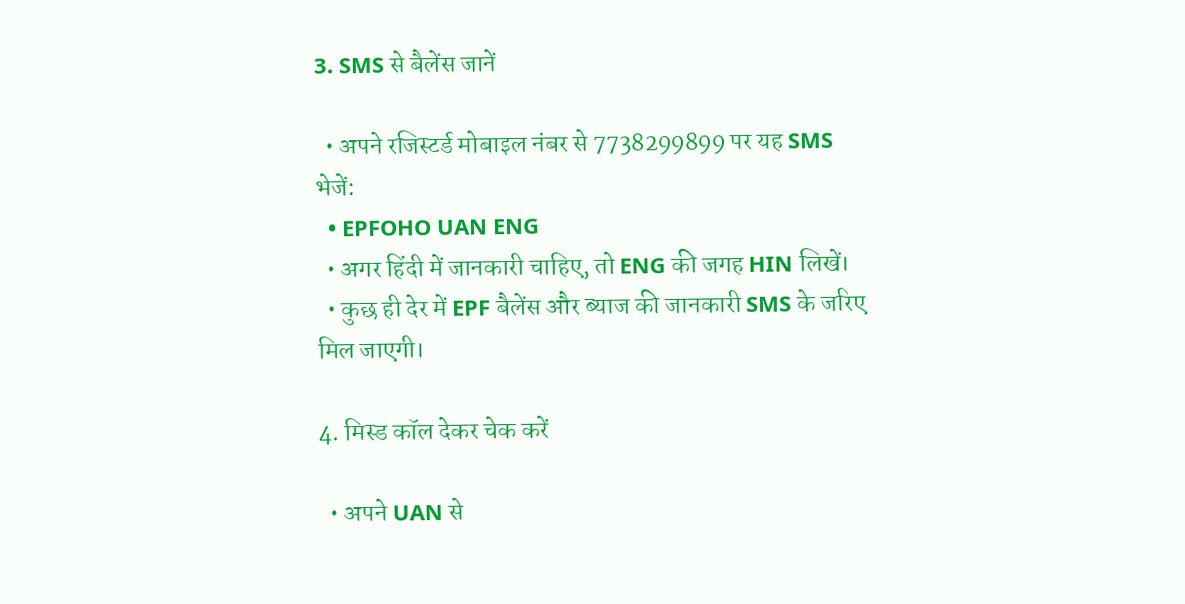3. SMS से बैलेंस जानें

  • अपने रजिस्टर्ड मोबाइल नंबर से 7738299899 पर यह SMS भेजें:
  • EPFOHO UAN ENG
  • अगर हिंदी में जानकारी चाहिए, तो ENG की जगह HIN लिखें।
  • कुछ ही देर में EPF बैलेंस और ब्याज की जानकारी SMS के जरिए मिल जाएगी।

4. मिस्ड कॉल देकर चेक करें

  • अपने UAN से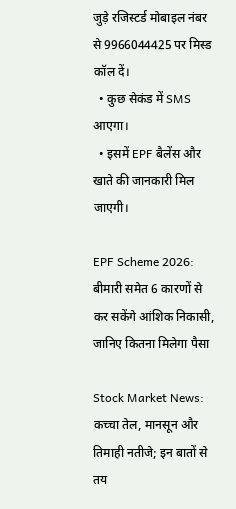जुड़े रजिस्टर्ड मोबाइल नंबर से 9966044425 पर मिस्ड कॉल दें।
  • कुछ सेकंड में SMS आएगा।
  • इसमें EPF बैलेंस और खाते की जानकारी मिल जाएगी।

EPF Scheme 2026: बीमारी समेत 6 कारणों से कर सकेंगे आंशिक निकासी, जानिए कितना मिलेगा पैसा

Stock Market News: कच्चा तेल, मानसून और तिमाही नतीजे; इन बातों से तय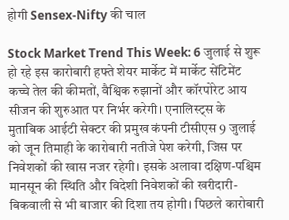होगी Sensex-Nifty की चाल

Stock Market Trend This Week: 6 जुलाई से शुरू हो रहे इस कारोबारी हफ्ते शेयर मार्केट में मार्केट सेंटिमेंट कच्चे तेल की कीमतों, वैश्विक रुझानों और कॉरपोरेट आय सीजन की शुरुआत पर निर्भर करेगी। एनालिस्ट्स के मुताबिक आईटी सेक्टर की प्रमुख कंपनी टीसीएस 9 जुलाई को जून तिमाही के कारोबारी नतीजे पेश करेगी, जिस पर निवेशकों की खास नजर रहेगी। इसके अलावा दक्षिण-पश्चिम मानसून की स्थिति और विदेशी निवेशकों की खरीदारी-बिकवाली से भी बाजार की दिशा तय होगी। पिछले कारोबारी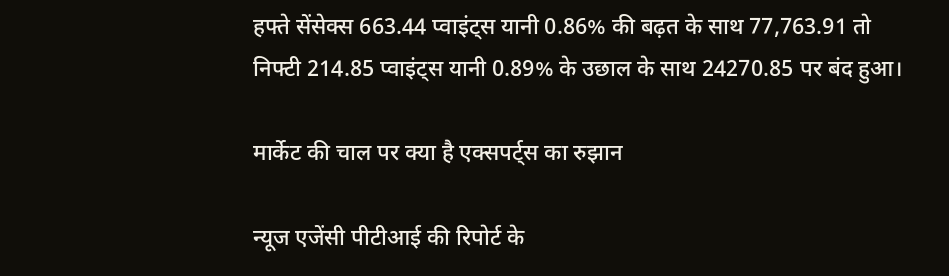हफ्ते सेंसेक्स 663.44 प्वाइंट्स यानी 0.86% की बढ़त के साथ 77,763.91 तो निफ्टी 214.85 प्वाइंट्स यानी 0.89% के उछाल के साथ 24270.85 पर बंद हुआ।

मार्केट की चाल पर क्या है एक्सपर्ट्स का रुझान

न्यूज एजेंसी पीटीआई की रिपोर्ट के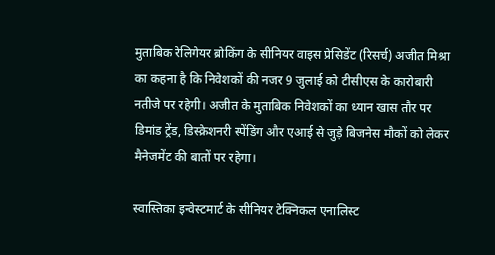मुताबिक रेलिगेयर ब्रोकिंग के सीनियर वाइस प्रेसिडेंट (रिसर्च) अजीत मिश्रा का कहना है कि निवेशकों की नजर 9 जुलाई को टीसीएस के कारोबारी नतीजे पर रहेगी। अजीत के मुताबिक निवेशकों का ध्यान खास तौर पर डिमांड ट्रेंड, डिस्क्रेशनरी स्पेंडिंग और एआई से जुड़े बिजनेस मौकों को लेकर मैनेजमेंट की बातों पर रहेगा।

स्वास्तिका इन्वेस्टमार्ट के सीनियर टेक्निकल एनालिस्ट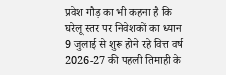प्रवेश गौड़ का भी कहना है कि घरेलू स्तर पर निवेशकों का ध्यान 9 जुलाई से शुरू होने रहे वित्त वर्ष 2026-27 की पहली तिमाही के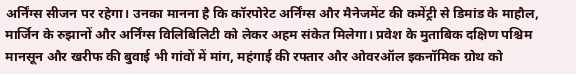अर्निंग्स सीजन पर रहेगा। उनका मानना है कि कॉरपोरेट अर्निंग्स और मैनेजमेंट की कमेंट्री से डिमांड के माहौल, मार्जिन के रुझानों और अर्निंग्स विलिबिलिटी को लेकर अहम संकेत मिलेगा। प्रवेश के मुताबिक दक्षिण पश्चिम मानसून और खरीफ की बुवाई भी गांवों में मांग, महंगाई की रफ्तार और ओवरऑल इकनॉमिक ग्रोथ को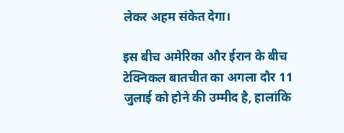लेकर अहम संकेत देगा।

इस बीच अमेरिका और ईरान के बीच टेक्निकल बातचीत का अगला दौर 11 जुलाई को होने की उम्मीद है, हालांकि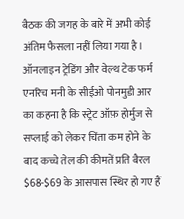बैठक की जगह के बारे में अभी कोई अंतिम फैसला नहीं लिया गया है। ऑनलाइन ट्रेडिंग और वेल्थ टेक फर्म एनरिच मनी के सीईओ पोनमुडी आर का कहना है कि स्ट्रेट ऑफ़ होर्मुज से सप्लाई को लेकर चिंता कम होने के बाद कच्चे तेल की कीमतें प्रति बैरल $68-$69 के आसपास स्थिर हो गए हैं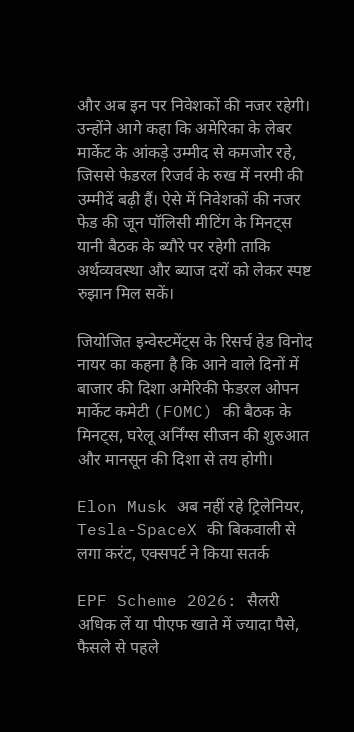और अब इन पर निवेशकों की नजर रहेगी। उन्होंने आगे कहा कि अमेरिका के लेबर मार्केट के आंकड़े उम्मीद से कमजोर रहे, जिससे फेडरल रिजर्व के रुख में नरमी की उम्मीदें बढ़ी हैं। ऐसे में निवेशकों की नजर फेड की जून पॉलिसी मीटिंग के मिनट्स यानी बैठक के ब्यौरे पर रहेगी ताकि अर्थव्यवस्था और ब्याज दरों को लेकर स्पष्ट रुझान मिल सकें।

जियोजित इन्वेस्टमेंट्स के रिसर्च हेड विनोद नायर का कहना है कि आने वाले दिनों में बाजार की दिशा अमेरिकी फेडरल ओपन मार्केट कमेटी (FOMC) की बैठक के मिनट्स, घरेलू अर्निंग्स सीजन की शुरुआत और मानसून की दिशा से तय होगी।

Elon Musk अब नहीं रहे ट्रिलेनियर, Tesla-SpaceX की बिकवाली से लगा करंट, एक्सपर्ट ने किया सतर्क

EPF Scheme 2026: सैलरी अधिक लें या पीएफ खाते में ज्यादा पैसे, फैसले से पहले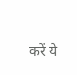करें ये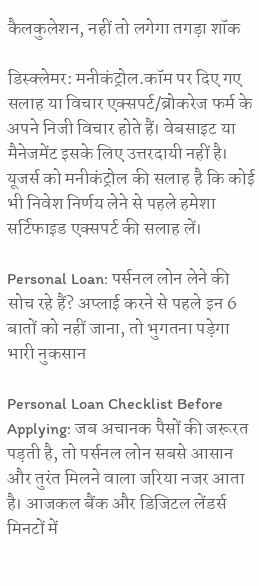कैलकुलेशन, नहीं तो लगेगा तगड़ा शॉक

डिस्क्लेमर: मनीकंट्रोल.कॉम पर दिए गए सलाह या विचार एक्सपर्ट/ब्रोकरेज फर्म के अपने निजी विचार होते हैं। वेबसाइट या मैनेजमेंट इसके लिए उत्तरदायी नहीं है। यूजर्स को मनीकंट्रोल की सलाह है कि कोई भी निवेश निर्णय लेने से पहले हमेशा सर्टिफाइड एक्सपर्ट की सलाह लें।

Personal Loan: पर्सनल लोन लेने की सोच रहे हैं? अप्लाई करने से पहले इन 6 बातों को नहीं जाना, तो भुगतना पड़ेगा भारी नुकसान

Personal Loan Checklist Before Applying: जब अचानक पैसों की जरूरत पड़ती है, तो पर्सनल लोन सबसे आसान और तुरंत मिलने वाला जरिया नजर आता है। आजकल बैंक और डिजिटल लेंडर्स मिनटों में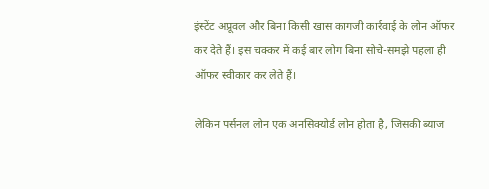इंस्टेंट अप्रूवल और बिना किसी खास कागजी कार्रवाई के लोन ऑफर कर देते हैं। इस चक्कर में कई बार लोग बिना सोचे-समझे पहला ही ऑफर स्वीकार कर लेते हैं।

लेकिन पर्सनल लोन एक अनसिक्योर्ड लोन होता है, जिसकी ब्याज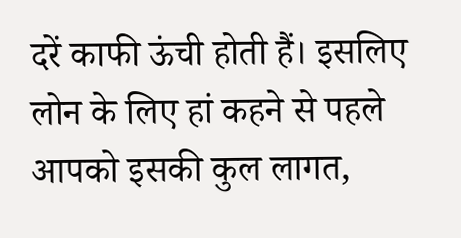दरें काफी ऊंची होती हैं। इसलिए लोन के लिए हां कहने से पहले आपको इसकी कुल लागत,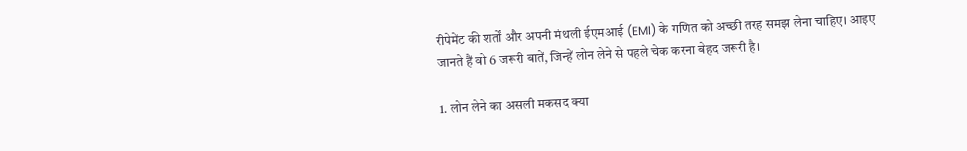रीपेमेंट की शर्तों और अपनी मंथली ईएमआई (EMI) के गणित को अच्छी तरह समझ लेना चाहिए। आइए जानते हैं वो 6 जरूरी बातें, जिन्हें लोन लेने से पहले चेक करना बेहद जरूरी है।

1. लोन लेने का असली मकसद क्या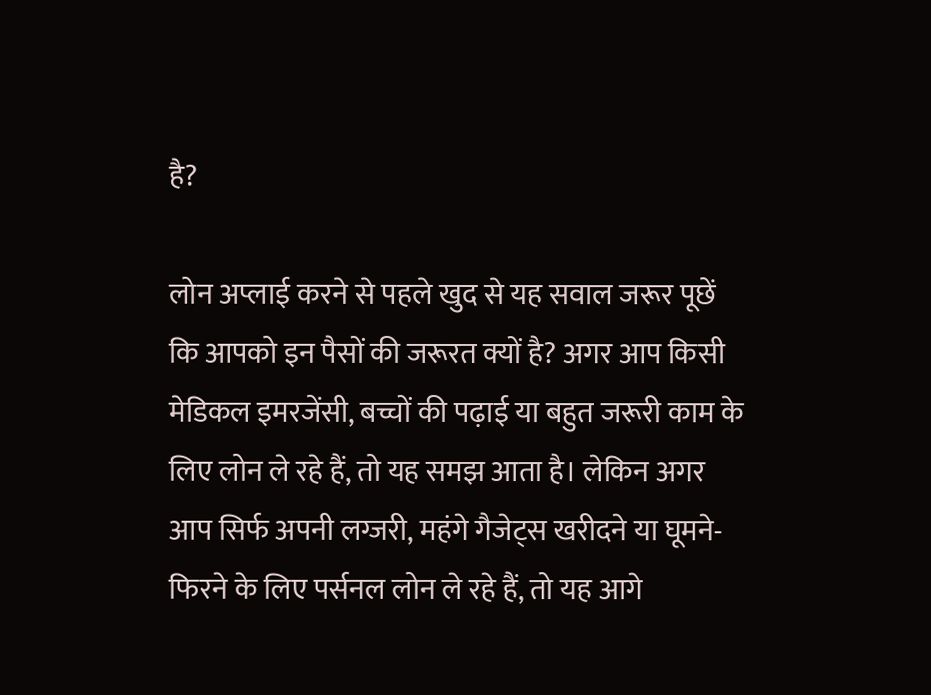है?

लोन अप्लाई करने से पहले खुद से यह सवाल जरूर पूछें कि आपको इन पैसों की जरूरत क्यों है? अगर आप किसी मेडिकल इमरजेंसी, बच्चों की पढ़ाई या बहुत जरूरी काम के लिए लोन ले रहे हैं, तो यह समझ आता है। लेकिन अगर आप सिर्फ अपनी लग्जरी, महंगे गैजेट्स खरीदने या घूमने-फिरने के लिए पर्सनल लोन ले रहे हैं, तो यह आगे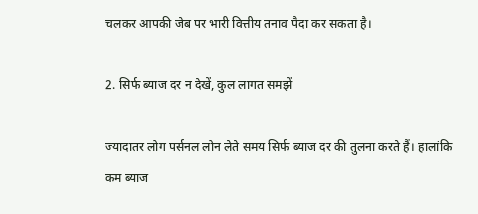चलकर आपकी जेब पर भारी वित्तीय तनाव पैदा कर सकता है।

2. सिर्फ ब्याज दर न देखें, कुल लागत समझें

ज्यादातर लोग पर्सनल लोन लेते समय सिर्फ ब्याज दर की तुलना करते हैं। हालांकि कम ब्याज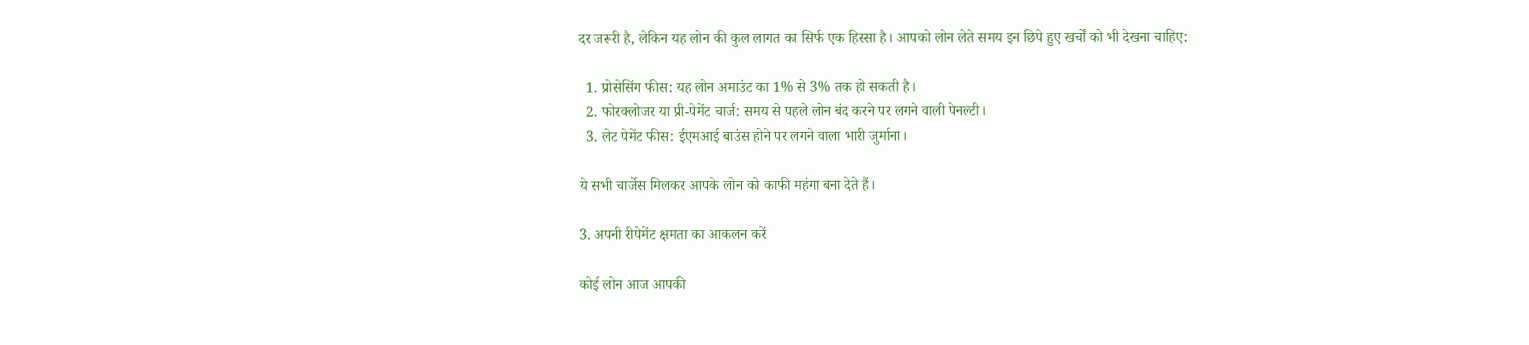दर जरूरी है, लेकिन यह लोन की कुल लागत का सिर्फ एक हिस्सा है। आपको लोन लेते समय इन छिपे हुए खर्चों को भी देखना चाहिए:

  1. प्रोसेसिंग फीस: यह लोन अमाउंट का 1% से 3% तक हो सकती है।
  2. फोरक्लोजर या प्री-पेमेंट चार्ज: समय से पहले लोन बंद करने पर लगने वाली पेनल्टी।
  3. लेट पेमेंट फीस: ईएमआई बाउंस होने पर लगने वाला भारी जुर्माना।

ये सभी चार्जेस मिलकर आपके लोन को काफी महंगा बना देते हैं।

3. अपनी रीपेमेंट क्षमता का आकलन करें

कोई लोन आज आपकी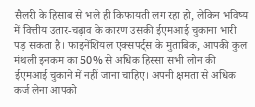सैलरी के हिसाब से भले ही किफायती लग रहा हो, लेकिन भविष्य में वित्तीय उतार-चढ़ाव के कारण उसकी ईएमआई चुकाना भारी पड़ सकता है। फाइनेंशियल एक्सपर्ट्स के मुताबिक, आपकी कुल मंथली इनकम का 50% से अधिक हिस्सा सभी लोन की ईएमआई चुकाने में नहीं जाना चाहिए। अपनी क्षमता से अधिक कर्ज लेना आपको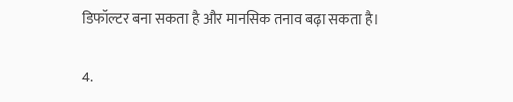डिफॉल्टर बना सकता है और मानसिक तनाव बढ़ा सकता है।

4.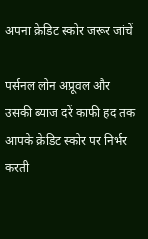अपना क्रेडिट स्कोर जरूर जांचें

पर्सनल लोन अप्रूवल और उसकी ब्याज दरें काफी हद तक आपके क्रेडिट स्कोर पर निर्भर करती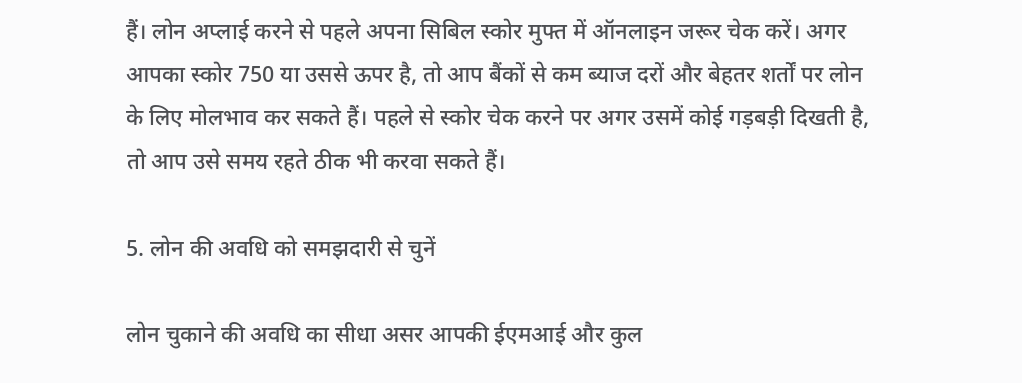हैं। लोन अप्लाई करने से पहले अपना सिबिल स्कोर मुफ्त में ऑनलाइन जरूर चेक करें। अगर आपका स्कोर 750 या उससे ऊपर है, तो आप बैंकों से कम ब्याज दरों और बेहतर शर्तों पर लोन के लिए मोलभाव कर सकते हैं। पहले से स्कोर चेक करने पर अगर उसमें कोई गड़बड़ी दिखती है, तो आप उसे समय रहते ठीक भी करवा सकते हैं।

5. लोन की अवधि को समझदारी से चुनें

लोन चुकाने की अवधि का सीधा असर आपकी ईएमआई और कुल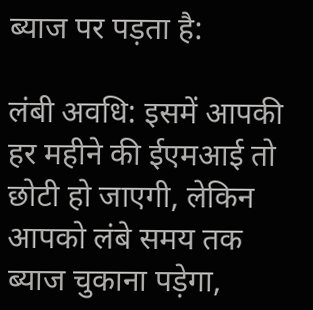ब्याज पर पड़ता है:

लंबी अवधि: इसमें आपकी हर महीने की ईएमआई तो छोटी हो जाएगी, लेकिन आपको लंबे समय तक ब्याज चुकाना पड़ेगा,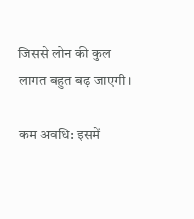जिससे लोन की कुल लागत बहुत बढ़ जाएगी।

कम अवधि: इसमें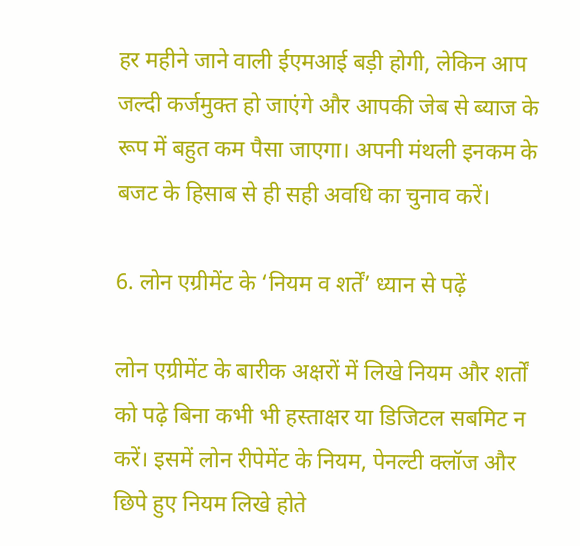हर महीने जाने वाली ईएमआई बड़ी होगी, लेकिन आप जल्दी कर्जमुक्त हो जाएंगे और आपकी जेब से ब्याज के रूप में बहुत कम पैसा जाएगा। अपनी मंथली इनकम के बजट के हिसाब से ही सही अवधि का चुनाव करें।

6. लोन एग्रीमेंट के ‘नियम व शर्तें’ ध्यान से पढ़ें

लोन एग्रीमेंट के बारीक अक्षरों में लिखे नियम और शर्तों को पढ़े बिना कभी भी हस्ताक्षर या डिजिटल सबमिट न करें। इसमें लोन रीपेमेंट के नियम, पेनल्टी क्लॉज और छिपे हुए नियम लिखे होते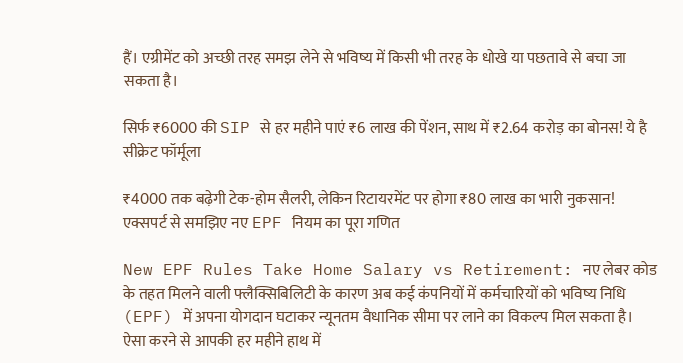हैं। एग्रीमेंट को अच्छी तरह समझ लेने से भविष्य में किसी भी तरह के धोखे या पछतावे से बचा जा सकता है।

सिर्फ ₹6000 की SIP से हर महीने पाएं ₹6 लाख की पेंशन, साथ में ₹2.64 करोड़ का बोनस! ये है सीक्रेट फॉर्मूला

₹4000 तक बढ़ेगी टेक-होम सैलरी, लेकिन रिटायरमेंट पर होगा ₹80 लाख का भारी नुकसान! एक्सपर्ट से समझिए नए EPF नियम का पूरा गणित

New EPF Rules Take Home Salary vs Retirement: नए लेबर कोड के तहत मिलने वाली फ्लैक्सिबिलिटी के कारण अब कई कंपनियों में कर्मचारियों को भविष्य निधि (EPF) में अपना योगदान घटाकर न्यूनतम वैधानिक सीमा पर लाने का विकल्प मिल सकता है। ऐसा करने से आपकी हर महीने हाथ में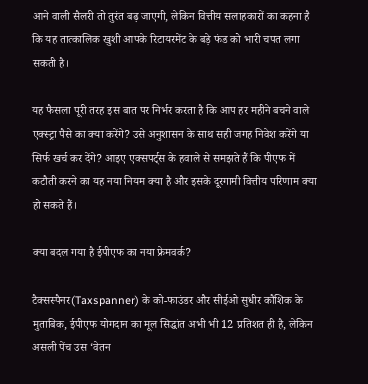आने वाली सैलरी तो तुरंत बढ़ जाएगी, लेकिन वित्तीय सलाहकारों का कहना है कि यह तात्कालिक खुशी आपके रिटायरमेंट के बड़े फंड को भारी चपत लगा सकती है।

यह फैसला पूरी तरह इस बात पर निर्भर करता है कि आप हर महीने बचने वाले एक्स्ट्रा पैसे का क्या करेंगे? उसे अनुशासन के साथ सही जगह निवेश करेंगे या सिर्फ खर्च कर देंगे? आइए एक्सपर्ट्स के हवाले से समझते हैं कि पीएफ में कटौती करने का यह नया नियम क्या है और इसके दूरगामी वित्तीय परिणाम क्या हो सकते हैं।

क्या बदल गया है ईपीएफ का नया फ्रेमवर्क?

टैक्सस्पैनर(Taxspanner) के को-फाउंडर और सीईओ सुधीर कौशिक के मुताबिक, ईपीएफ योगदान का मूल सिद्धांत अभी भी 12 प्रतिशत ही है, लेकिन असली पेंच उस ‘वेतन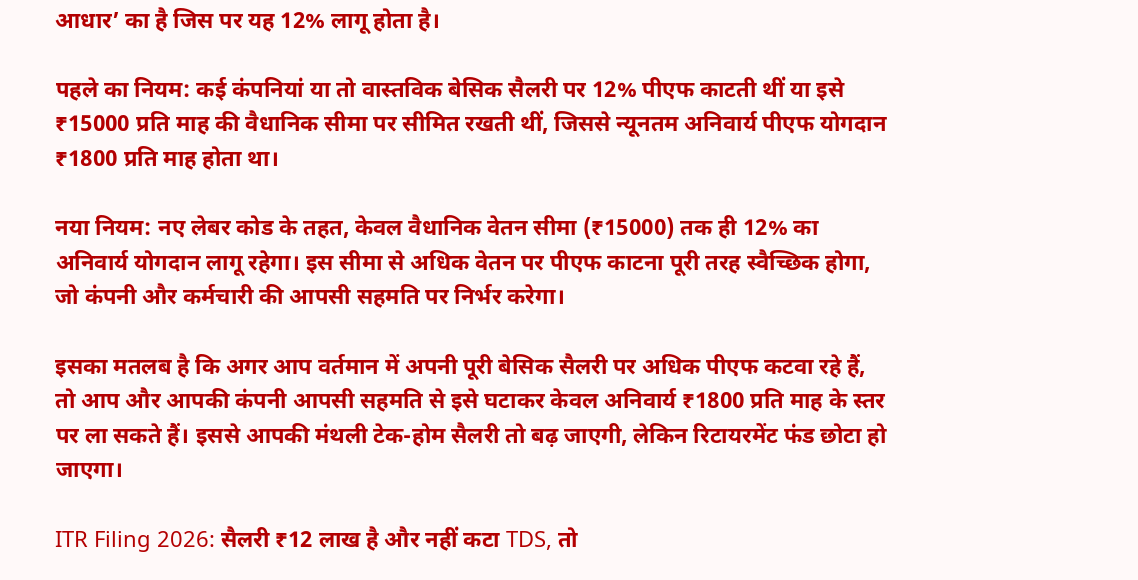आधार’ का है जिस पर यह 12% लागू होता है।

पहले का नियम: कई कंपनियां या तो वास्तविक बेसिक सैलरी पर 12% पीएफ काटती थीं या इसे ₹15000 प्रति माह की वैधानिक सीमा पर सीमित रखती थीं, जिससे न्यूनतम अनिवार्य पीएफ योगदान ₹1800 प्रति माह होता था।

नया नियम: नए लेबर कोड के तहत, केवल वैधानिक वेतन सीमा (₹15000) तक ही 12% का अनिवार्य योगदान लागू रहेगा। इस सीमा से अधिक वेतन पर पीएफ काटना पूरी तरह स्वैच्छिक होगा, जो कंपनी और कर्मचारी की आपसी सहमति पर निर्भर करेगा।

इसका मतलब है कि अगर आप वर्तमान में अपनी पूरी बेसिक सैलरी पर अधिक पीएफ कटवा रहे हैं, तो आप और आपकी कंपनी आपसी सहमति से इसे घटाकर केवल अनिवार्य ₹1800 प्रति माह के स्तर पर ला सकते हैं। इससे आपकी मंथली टेक-होम सैलरी तो बढ़ जाएगी, लेकिन रिटायरमेंट फंड छोटा हो जाएगा।

ITR Filing 2026: सैलरी ₹12 लाख है और नहीं कटा TDS, तो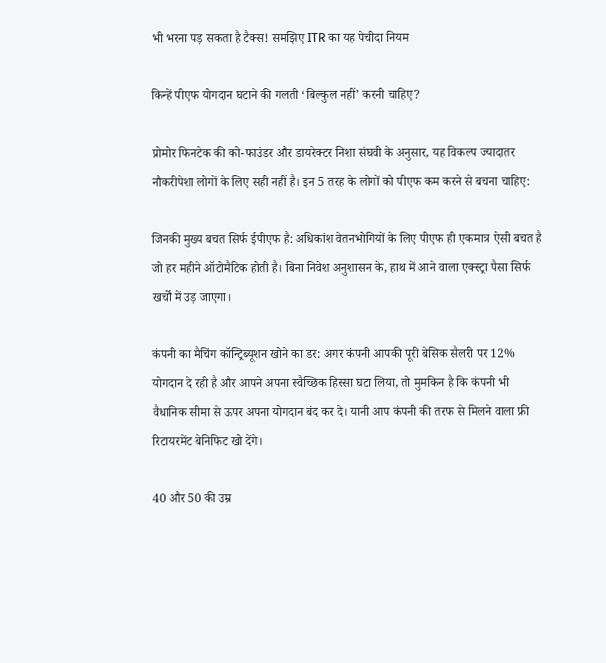भी भरना पड़ सकता है टैक्स! समझिए ITR का यह पेचीदा नियम

किन्हें पीएफ योगदान घटाने की गलती ‘बिल्कुल नहीं’ करनी चाहिए?

प्रोमोर फिनटेक की को-फाउंडर और डायरेक्टर निशा संघवी के अनुसार, यह विकल्प ज्यादातर नौकरीपेशा लोगों के लिए सही नहीं है। इन 5 तरह के लोगों को पीएफ कम करने से बचना चाहिए:

जिनकी मुख्य बचत सिर्फ ईपीएफ है: अधिकांश वेतनभोगियों के लिए पीएफ ही एकमात्र ऐसी बचत है जो हर महीने ऑटोमैटिक होती है। बिना निवेश अनुशासन के, हाथ में आने वाला एक्स्ट्रा पैसा सिर्फ खर्चों में उड़ जाएगा।

कंपनी का मैचिंग कॉन्ट्रिब्यूशन खोने का डर: अगर कंपनी आपकी पूरी बेसिक सैलरी पर 12% योगदान दे रही है और आपने अपना स्वैच्छिक हिस्सा घटा लिया, तो मुमकिन है कि कंपनी भी वैधानिक सीमा से ऊपर अपना योगदान बंद कर दे। यानी आप कंपनी की तरफ से मिलने वाला फ्री रिटायरमेंट बेनिफिट खो देंगे।

40 और 50 की उम्र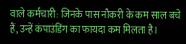वाले कर्मचारी: जिनके पास नौकरी के कम साल बचे हैं, उन्हें कंपाउंडिंग का फायदा कम मिलता है।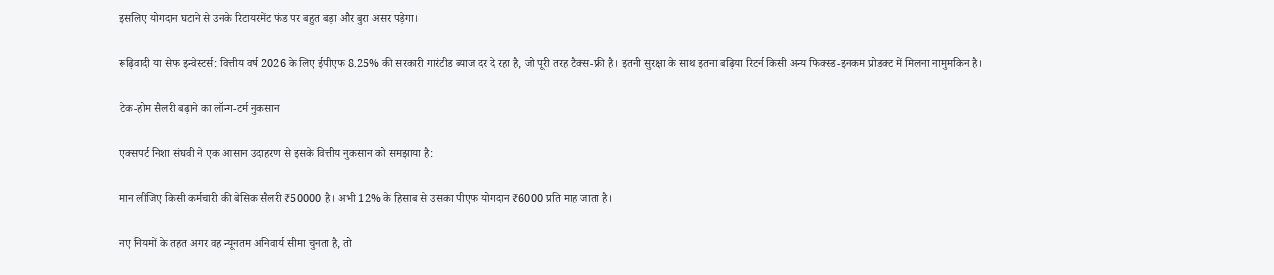इसलिए योगदान घटाने से उनके रिटायरमेंट फंड पर बहुत बड़ा और बुरा असर पड़ेगा।

रूढ़िवादी या सेफ इन्वेस्टर्स: वित्तीय वर्ष 2026 के लिए ईपीएफ 8.25% की सरकारी गारंटीड ब्याज दर दे रहा है, जो पूरी तरह टैक्स-फ्री है। इतनी सुरक्षा के साथ इतना बढ़िया रिटर्न किसी अन्य फिक्स्ड-इनकम प्रोडक्ट में मिलना नामुमकिन है।

टेक-होम सैलरी बढ़ाने का लॉन्ग-टर्म नुकसान

एक्सपर्ट निशा संघवी ने एक आसान उदाहरण से इसके वित्तीय नुकसान को समझाया है:

मान लीजिए किसी कर्मचारी की बेसिक सैलरी ₹50000 है। अभी 12% के हिसाब से उसका पीएफ योगदान ₹6000 प्रति माह जाता है।

नए नियमों के तहत अगर वह न्यूनतम अनिवार्य सीमा चुनता है, तो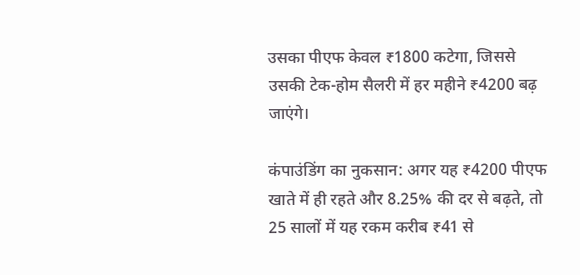उसका पीएफ केवल ₹1800 कटेगा, जिससे उसकी टेक-होम सैलरी में हर महीने ₹4200 बढ़ जाएंगे।

कंपाउंडिंग का नुकसान: अगर यह ₹4200 पीएफ खाते में ही रहते और 8.25% की दर से बढ़ते, तो 25 सालों में यह रकम करीब ₹41 से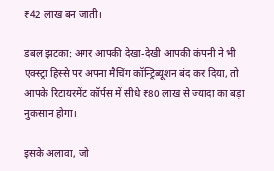₹42 लाख बन जाती।

डबल झटका: अगर आपकी देखा-देखी आपकी कंपनी ने भी एक्स्ट्रा हिस्से पर अपना मैचिंग कॉन्ट्रिब्यूशन बंद कर दिया, तो आपके रिटायरमेंट कॉर्पस में सीधे ₹80 लाख से ज्यादा का बड़ा नुकसान होगा।

इसके अलावा, जो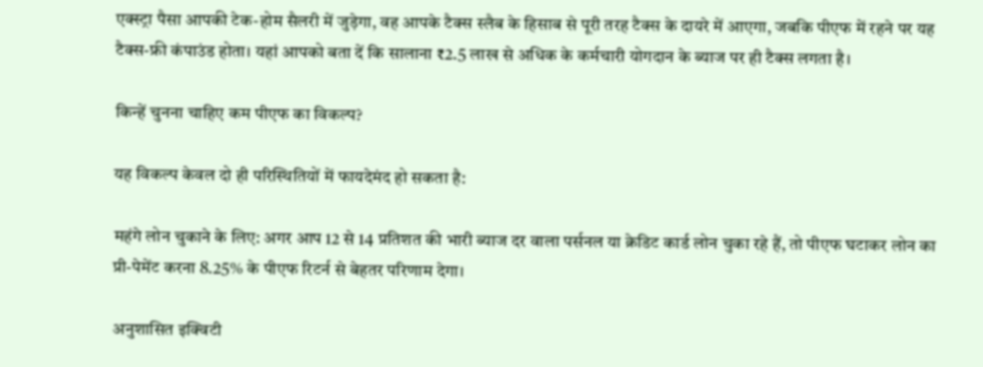एक्स्ट्रा पैसा आपकी टेक-होम सैलरी में जुड़ेगा, वह आपके टैक्स स्लैब के हिसाब से पूरी तरह टैक्स के दायरे में आएगा, जबकि पीएफ में रहने पर यह टैक्स-फ्री कंपाउंड होता। यहां आपको बता दें कि सालाना ₹2.5 लाख से अधिक के कर्मचारी योगदान के ब्याज पर ही टैक्स लगता है।

किन्हें चुनना चाहिए कम पीएफ का विकल्प?

यह विकल्प केवल दो ही परिस्थितियों में फायदेमंद हो सकता है:

महंगे लोन चुकाने के लिए: अगर आप 12 से 14 प्रतिशत की भारी ब्याज दर वाला पर्सनल या क्रेडिट कार्ड लोन चुका रहे हैं, तो पीएफ घटाकर लोन का प्री-पेमेंट करना 8.25% के पीएफ रिटर्न से बेहतर परिणाम देगा।

अनुशासित इक्विटी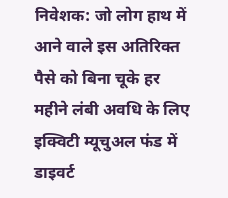निवेशक: जो लोग हाथ में आने वाले इस अतिरिक्त पैसे को बिना चूके हर महीने लंबी अवधि के लिए इक्विटी म्यूचुअल फंड में डाइवर्ट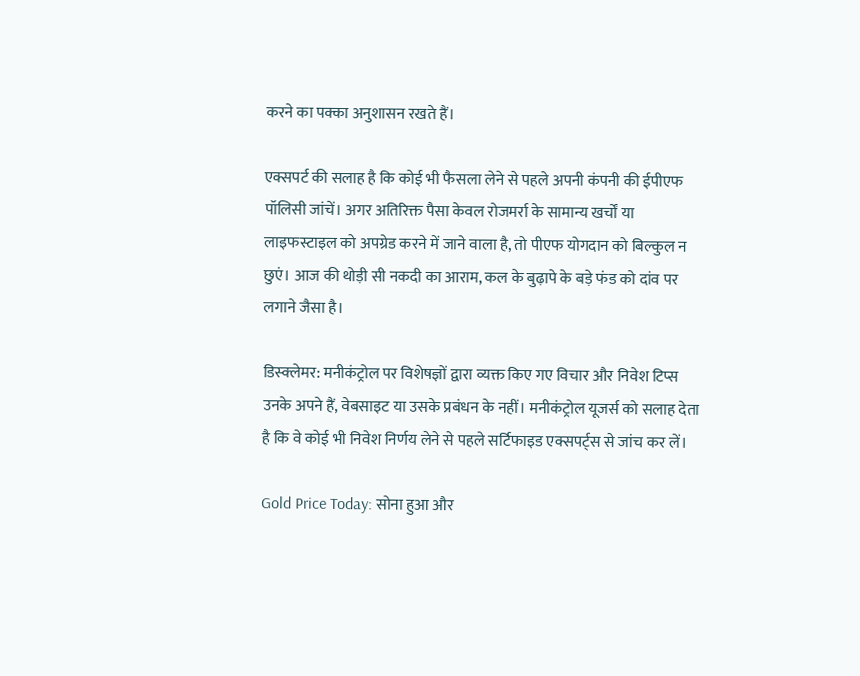करने का पक्का अनुशासन रखते हैं।

एक्सपर्ट की सलाह है कि कोई भी फैसला लेने से पहले अपनी कंपनी की ईपीएफ पॉलिसी जांचें। अगर अतिरिक्त पैसा केवल रोजमर्रा के सामान्य खर्चों या लाइफस्टाइल को अपग्रेड करने में जाने वाला है, तो पीएफ योगदान को बिल्कुल न छुएं। आज की थोड़ी सी नकदी का आराम, कल के बुढ़ापे के बड़े फंड को दांव पर लगाने जैसा है।

डिस्क्लेमर: मनीकंट्रोल पर विशेषज्ञों द्वारा व्यक्त किए गए विचार और निवेश टिप्स उनके अपने हैं, वेबसाइट या उसके प्रबंधन के नहीं। मनीकंट्रोल यूजर्स को सलाह देता है कि वे कोई भी निवेश निर्णय लेने से पहले सर्टिफाइड एक्सपर्ट्स से जांच कर लें।

Gold Price Today: सोना हुआ और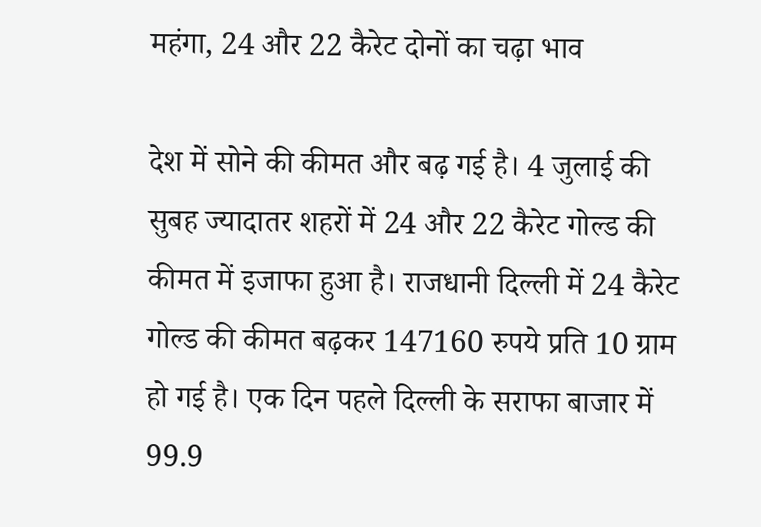महंगा, 24 और 22 कैरेट दोनों का चढ़ा भाव

देश में सोने की कीमत और बढ़ गई है। 4 जुलाई की सुबह ज्यादातर शहरों में 24 और 22 कैरेट गोल्ड की कीमत में इजाफा हुआ है। राजधानी दिल्ली में 24 कैरेट गोल्ड की कीमत बढ़कर 147160 रुपये प्रति 10 ग्राम हो गई है। एक दिन पहले दिल्ली के सराफा बाजार में 99.9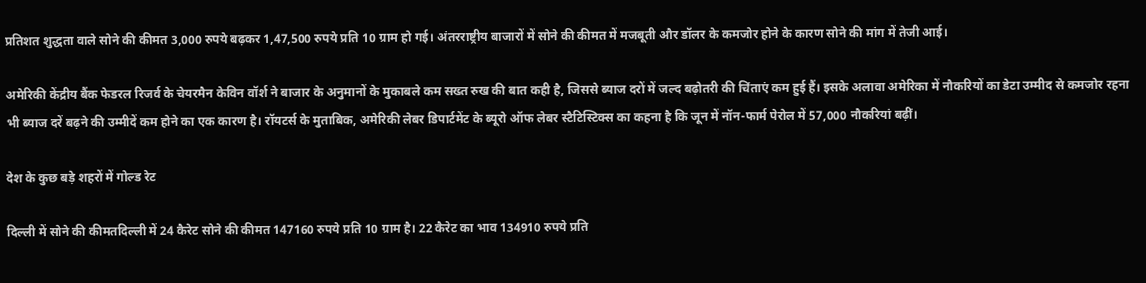प्रतिशत शुद्धता वाले सोने की कीमत 3,000 रुपये बढ़कर 1,47,500 रुपये प्रति 10 ग्राम हो गई। अंतरराष्ट्रीय बाजारों में सोने की कीमत में मजबूती और डॉलर के कमजोर होने के कारण सोने की मांग में तेजी आई।

अमेरिकी केंद्रीय बैंक फेडरल रिजर्व के चेयरमैन केविन वॉर्श ने बाजार के अनुमानों के मुकाबले कम सख्त रुख की बात कही है, जिससे ब्याज दरों में जल्द बढ़ोतरी की चिंताएं कम हुई हैं। इसके अलावा अमेरिका में नौकरियों का डेटा उम्मीद से कमजोर रहना भी ब्याज दरें बढ़ने की उम्मीदें कम होने का एक कारण है। रॉयटर्स के मुताबिक, अमेरिकी लेबर डिपार्टमेंट के ब्यूरो ऑफ लेबर स्टैटिस्टिक्स का कहना है कि जून में नॉन-फार्म पेरोल में 57,000 नौकरियां बढ़ीं।

देश के कुछ बड़े शहरों में गोल्ड रेट

दिल्ली में सोने की कीमतदिल्ली में 24 कैरेट सोने की कीमत 147160 रुपये प्रति 10 ग्राम है। 22 कैरेट का भाव 134910 रुपये प्रति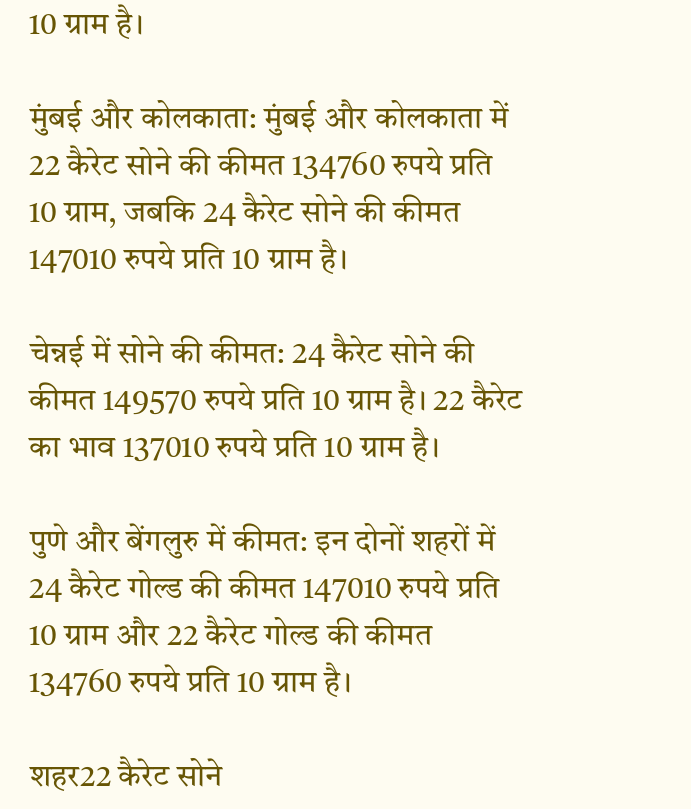10 ग्राम है।

मुंबई और कोलकाता: मुंबई और कोलकाता में 22 कैरेट सोने की कीमत 134760 रुपये प्रति 10 ग्राम, जबकि 24 कैरेट सोने की कीमत 147010 रुपये प्रति 10 ग्राम है।

चेन्नई में सोने की कीमत: 24 कैरेट सोने की कीमत 149570 रुपये प्रति 10 ग्राम है। 22 कैरेट का भाव 137010 रुपये प्रति 10 ग्राम है।

पुणे और बेंगलुरु में कीमत: इन दोनों शहरों में 24 कैरेट गोल्ड की कीमत 147010 रुपये प्रति 10 ग्राम और 22 कैरेट गोल्ड की कीमत 134760 रुपये प्रति 10 ग्राम है।

शहर22 कैरेट सोने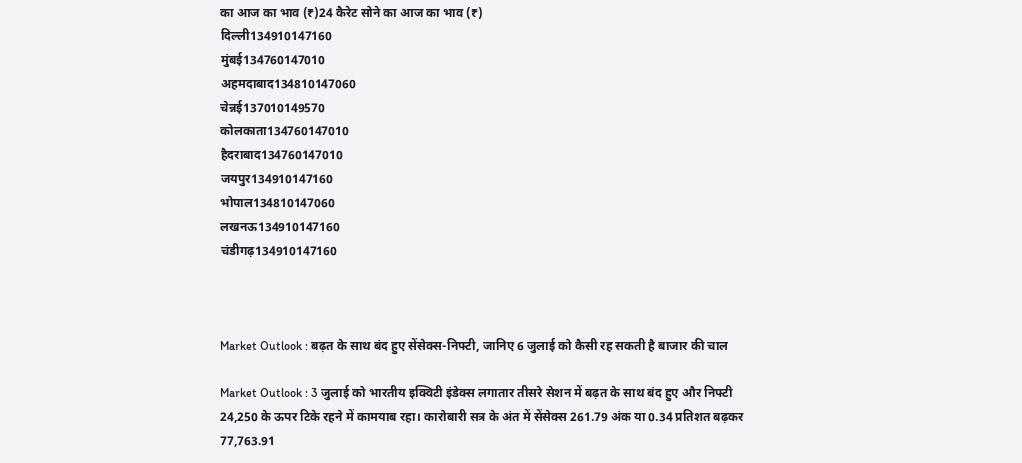का आज का भाव (₹)24 कैरेट सोने का आज का भाव (₹)
दिल्ली134910147160
मुंबई134760147010
अहमदाबाद134810147060
चेन्नई137010149570
कोलकाता134760147010
हैदराबाद134760147010
जयपुर134910147160
भोपाल134810147060
लखनऊ134910147160
चंडीगढ़134910147160



Market Outlook : बढ़त के साथ बंद हुए सेंसेक्स-निफ्टी, जानिए 6 जुलाई को कैसी रह सकती है बाजार की चाल

Market Outlook : 3 जुलाई को भारतीय इक्विटी इंडेक्स लगातार तीसरे सेशन में बढ़त के साथ बंद हुए और निफ्टी 24,250 के ऊपर टिके रहने में कामयाब रहा। कारोबारी सत्र के अंत में सेंसेक्स 261.79 अंक या 0.34 प्रतिशत बढ़कर 77,763.91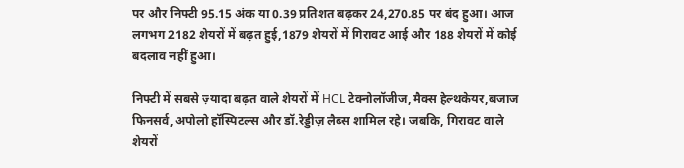पर और निफ्टी 95.15 अंक या 0.39 प्रतिशत बढ़कर 24,270.85 पर बंद हुआ। आज लगभग 2182 शेयरों में बढ़त हुई,1879 शेयरों में गिरावट आई और 188 शेयरों में कोई बदलाव नहीं हुआ।

निफ्टी में सबसे ज़्यादा बढ़त वाले शेयरों में HCL टेक्नोलॉजीज,मैक्स हेल्थकेयर,बजाज फिनसर्व,अपोलो हॉस्पिटल्स और डॉ.रेड्डीज़ लैब्स शामिल रहे। जबकि, गिरावट वाले शेयरों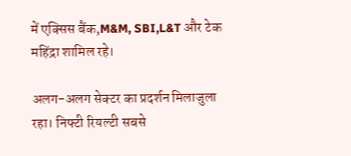में एक्सिस बैंक,M&M, SBI,L&T और टेक महिंद्रा शामिल रहे।

अलग-अलग सेक्टर का प्रदर्शन मिलाजुला रहा। निफ्टी रियल्टी सबसे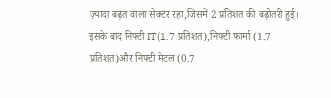ज़्यादा बढ़त वाला सेक्टर रहा,जिसमें 2 प्रतिशत की बढ़ोतरी हुई। इसके बाद निफ्टी IT(1.7 प्रतिशत),निफ्टी फार्मा (1.7 प्रतिशत)और निफ्टी मेटल (0.7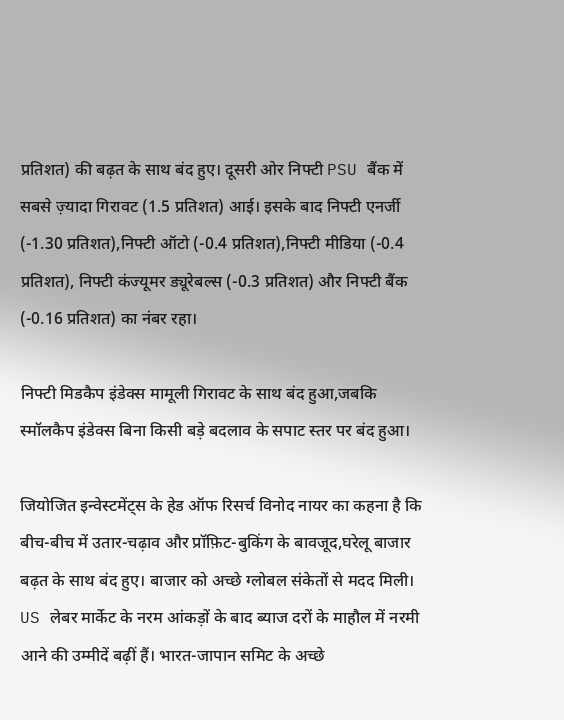प्रतिशत) की बढ़त के साथ बंद हुए। दूसरी ओर निफ्टी PSU बैंक में सबसे ज़्यादा गिरावट (1.5 प्रतिशत) आई। इसके बाद निफ्टी एनर्जी (-1.30 प्रतिशत),निफ्टी ऑटो (-0.4 प्रतिशत),निफ्टी मीडिया (-0.4 प्रतिशत), निफ्टी कंज्यूमर ड्यूरेबल्स (-0.3 प्रतिशत) और निफ्टी बैंक (-0.16 प्रतिशत) का नंबर रहा।

निफ्टी मिडकैप इंडेक्स मामूली गिरावट के साथ बंद हुआ,जबकि स्मॉलकैप इंडेक्स बिना किसी बड़े बदलाव के सपाट स्तर पर बंद हुआ।

जियोजित इन्वेस्टमेंट्स के हेड ऑफ रिसर्च विनोद नायर का कहना है कि बीच-बीच में उतार-चढ़ाव और प्रॉफ़िट-बुकिंग के बावजूद,घरेलू बाजार बढ़त के साथ बंद हुए। बाजार को अच्छे ग्लोबल संकेतों से मदद मिली। US लेबर मार्केट के नरम आंकड़ों के बाद ब्याज दरों के माहौल में नरमी आने की उम्मीदें बढ़ीं हैं। भारत-जापान समिट के अच्छे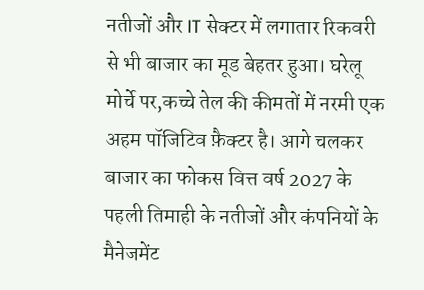नतीजों और IT सेक्टर में लगातार रिकवरी से भी बाजार का मूड बेहतर हुआ। घरेलू मोर्चे पर,कच्चे तेल की कीमतों में नरमी एक अहम पॉजिटिव फ़ैक्टर है। आगे चलकर बाजार का फोकस वित्त वर्ष 2027 के पहली तिमाही के नतीजों और कंपनियों के मैनेजमेंट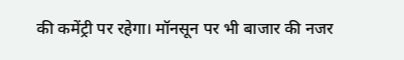की कमेंट्री पर रहेगा। मॉनसून पर भी बाजार की नजर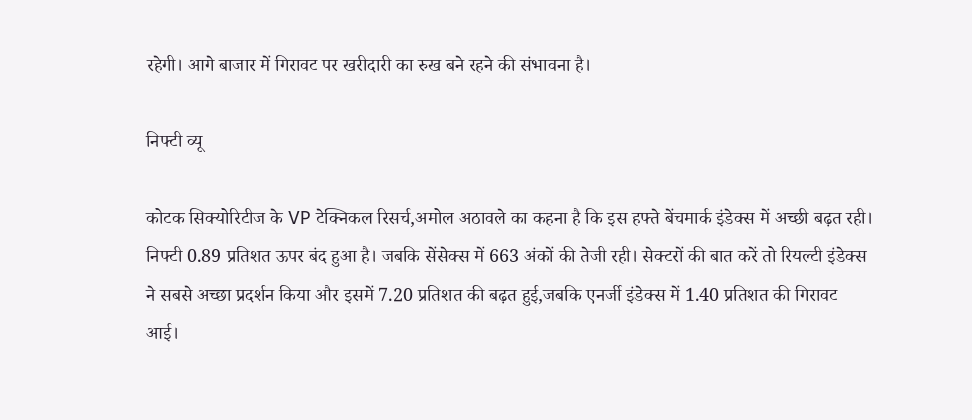रहेगी। आगे बाजार में गिरावट पर खरीदारी का रुख बने रहने की संभावना है।

निफ्टी व्यू

कोटक सिक्योरिटीज के VP टेक्निकल रिसर्च,अमोल अठावले का कहना है कि इस हफ्ते बेंचमार्क इंडेक्स में अच्छी बढ़त रही। निफ्टी 0.89 प्रतिशत ऊपर बंद हुआ है। जबकि सेंसेक्स में 663 अंकों की तेजी रही। सेक्टरों की बात करें तो रियल्टी इंडेक्स ने सबसे अच्छा प्रदर्शन किया और इसमें 7.20 प्रतिशत की बढ़त हुई,जबकि एनर्जी इंडेक्स में 1.40 प्रतिशत की गिरावट आई।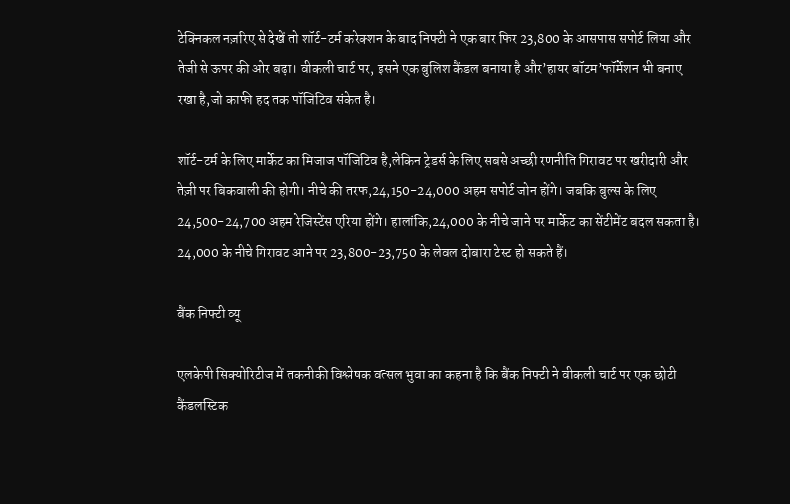टेक्निकल नज़रिए से देखें तो शॉर्ट-टर्म करेक्शन के बाद निफ्टी ने एक बार फिर 23,800 के आसपास सपोर्ट लिया और तेजी से ऊपर की ओर बढ़ा। वीकली चार्ट पर, इसने एक बुलिश कैंडल बनाया है और’हायर बॉटम’फॉर्मेशन भी बनाए रखा है,जो काफी हद तक पॉजिटिव संकेत है।

शॉर्ट-टर्म के लिए मार्केट का मिजाज पॉजिटिव है,लेकिन ट्रेडर्स के लिए सबसे अच्छी रणनीति गिरावट पर खरीदारी और तेज़ी पर बिकवाली की होगी। नीचे की तरफ,24,150-24,000 अहम सपोर्ट जोन होंगे। जबकि बुल्स के लिए 24,500-24,700 अहम रेजिस्टेंस एरिया होंगे। हालांकि,24,000 के नीचे जाने पर मार्केट का सेंटीमेंट बदल सकता है। 24,000 के नीचे गिरावट आने पर 23,800-23,750 के लेवल दोबारा टेस्ट हो सकते हैं।

बैंक निफ्टी व्यू

एलकेपी सिक्योरिटीज में तकनीकी विश्लेषक वत्सल भुवा का कहना है कि बैंक निफ्टी ने वीकली चार्ट पर एक छोटी कैंडलस्टिक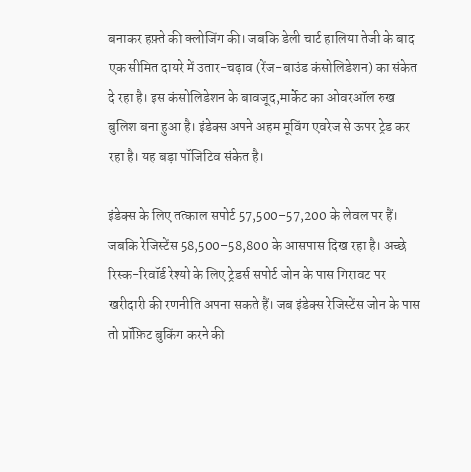बनाकर हफ़्ते की क्लोजिंग की। जबकि डेली चार्ट हालिया तेजी के बाद एक सीमित दायरे में उतार-चढ़ाव (रेंज-बाउंड कंसोलिडेशन) का संकेत दे रहा है। इस कंसोलिडेशन के बावजूद,मार्केट का ओवरऑल रुख बुलिश बना हुआ है। इंडेक्स अपने अहम मूविंग एवरेज से ऊपर ट्रेड कर रहा है। यह बड़ा पॉजिटिव संकेत है।

इंडेक्स के लिए तत्काल सपोर्ट 57,500–57,200 के लेवल पर हैं। जबकि रेजिस्टेंस 58,500–58,800 के आसपास दिख रहा है। अच्छे रिस्क-रिवॉर्ड रेश्यो के लिए ट्रेडर्स सपोर्ट जोन के पास गिरावट पर खरीदारी की रणनीति अपना सकते हैं। जब इंडेक्स रेजिस्टेंस जोन के पास तो प्रॉफ़िट बुकिंग करने की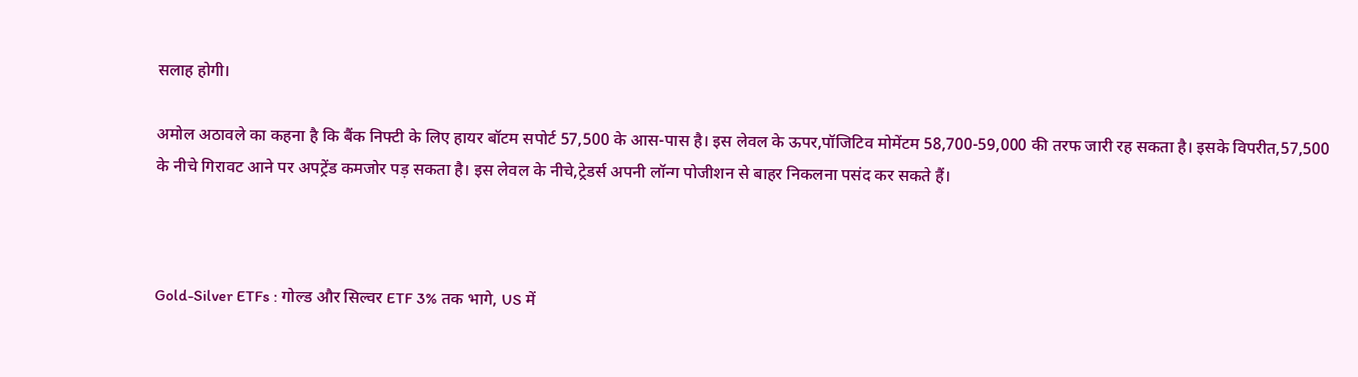सलाह होगी।

अमोल अठावले का कहना है कि बैंक निफ्टी के लिए हायर बॉटम सपोर्ट 57,500 के आस-पास है। इस लेवल के ऊपर,पॉजिटिव मोमेंटम 58,700-59,000 की तरफ जारी रह सकता है। इसके विपरीत,57,500 के नीचे गिरावट आने पर अपट्रेंड कमजोर पड़ सकता है। इस लेवल के नीचे,ट्रेडर्स अपनी लॉन्ग पोजीशन से बाहर निकलना पसंद कर सकते हैं।



Gold-Silver ETFs : गोल्ड और सिल्वर ETF 3% तक भागे, US में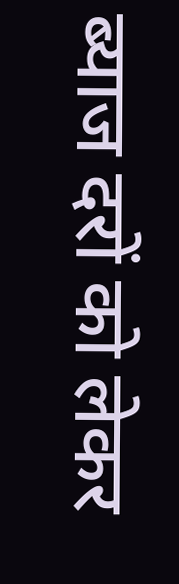ब्याज दरों को लेकर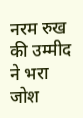नरम रुख की उम्मीद ने भरा जोश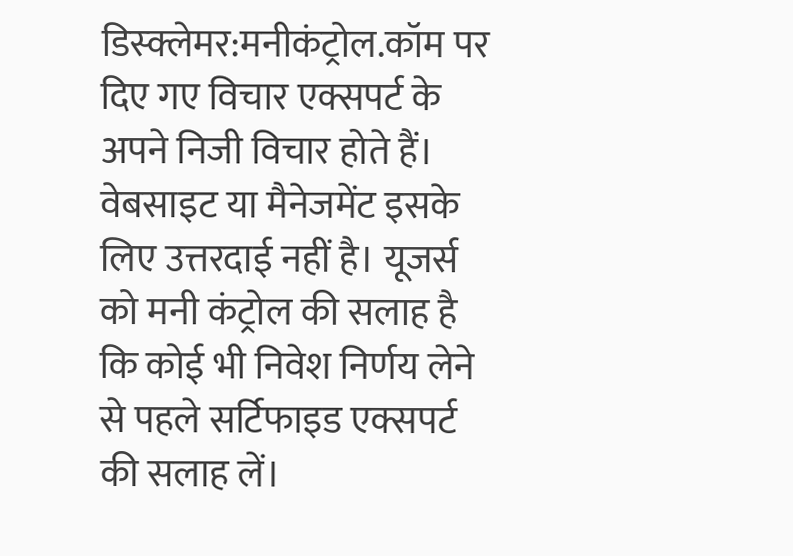डिस्क्लेमर:मनीकंट्रोल.कॉम पर दिए गए विचार एक्सपर्ट के अपने निजी विचार होते हैं। वेबसाइट या मैनेजमेंट इसके लिए उत्तरदाई नहीं है। यूजर्स को मनी कंट्रोल की सलाह है कि कोई भी निवेश निर्णय लेने से पहले सर्टिफाइड एक्सपर्ट की सलाह लें।